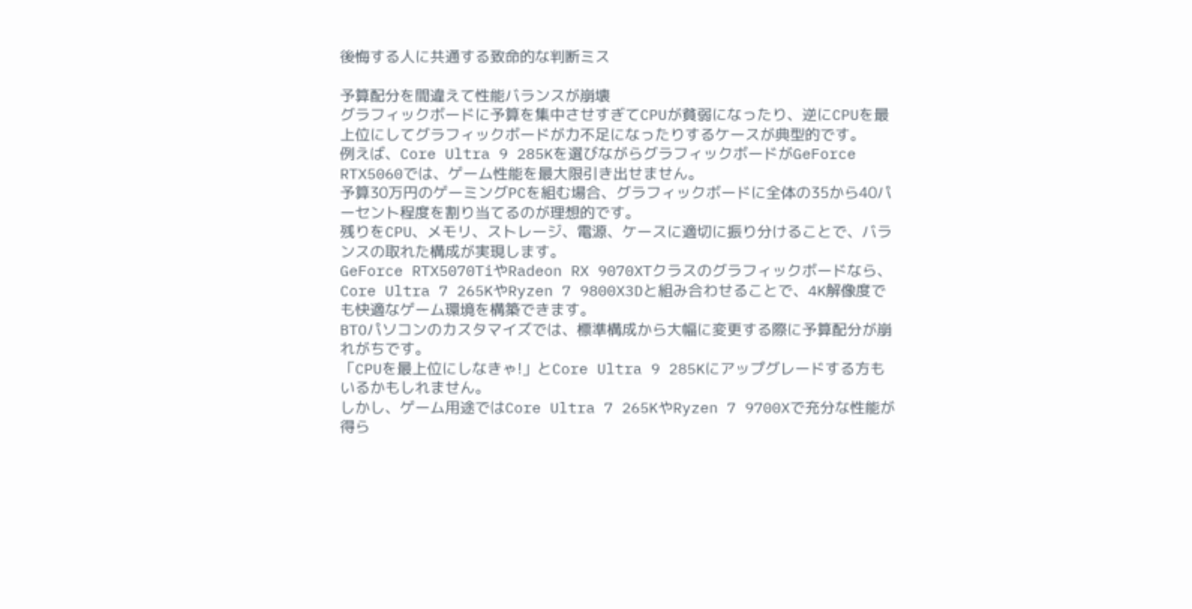後悔する人に共通する致命的な判断ミス

予算配分を間違えて性能バランスが崩壊
グラフィックボードに予算を集中させすぎてCPUが貧弱になったり、逆にCPUを最上位にしてグラフィックボードが力不足になったりするケースが典型的です。
例えば、Core Ultra 9 285Kを選びながらグラフィックボードがGeForce RTX5060では、ゲーム性能を最大限引き出せません。
予算30万円のゲーミングPCを組む場合、グラフィックボードに全体の35から40パーセント程度を割り当てるのが理想的です。
残りをCPU、メモリ、ストレージ、電源、ケースに適切に振り分けることで、バランスの取れた構成が実現します。
GeForce RTX5070TiやRadeon RX 9070XTクラスのグラフィックボードなら、Core Ultra 7 265KやRyzen 7 9800X3Dと組み合わせることで、4K解像度でも快適なゲーム環境を構築できます。
BTOパソコンのカスタマイズでは、標準構成から大幅に変更する際に予算配分が崩れがちです。
「CPUを最上位にしなきゃ!」とCore Ultra 9 285Kにアップグレードする方もいるかもしれません。
しかし、ゲーム用途ではCore Ultra 7 265KやRyzen 7 9700Xで充分な性能が得ら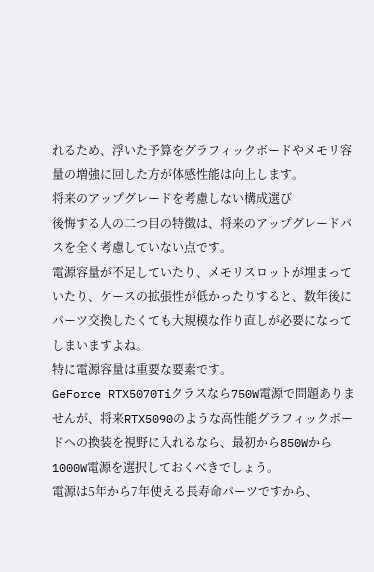れるため、浮いた予算をグラフィックボードやメモリ容量の増強に回した方が体感性能は向上します。
将来のアップグレードを考慮しない構成選び
後悔する人の二つ目の特徴は、将来のアップグレードパスを全く考慮していない点です。
電源容量が不足していたり、メモリスロットが埋まっていたり、ケースの拡張性が低かったりすると、数年後にパーツ交換したくても大規模な作り直しが必要になってしまいますよね。
特に電源容量は重要な要素です。
GeForce RTX5070Tiクラスなら750W電源で問題ありませんが、将来RTX5090のような高性能グラフィックボードへの換装を視野に入れるなら、最初から850Wから1000W電源を選択しておくべきでしょう。
電源は5年から7年使える長寿命パーツですから、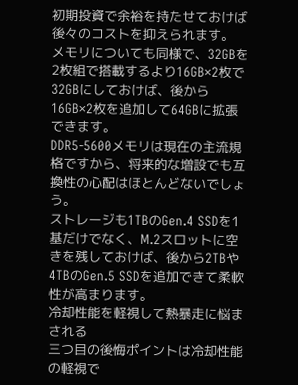初期投資で余裕を持たせておけば後々のコストを抑えられます。
メモリについても同様で、32GBを2枚組で搭載するより16GB×2枚で32GBにしておけば、後から16GB×2枚を追加して64GBに拡張できます。
DDR5-5600メモリは現在の主流規格ですから、将来的な増設でも互換性の心配はほとんどないでしょう。
ストレージも1TBのGen.4 SSDを1基だけでなく、M.2スロットに空きを残しておけば、後から2TBや4TBのGen.5 SSDを追加できて柔軟性が高まります。
冷却性能を軽視して熱暴走に悩まされる
三つ目の後悔ポイントは冷却性能の軽視で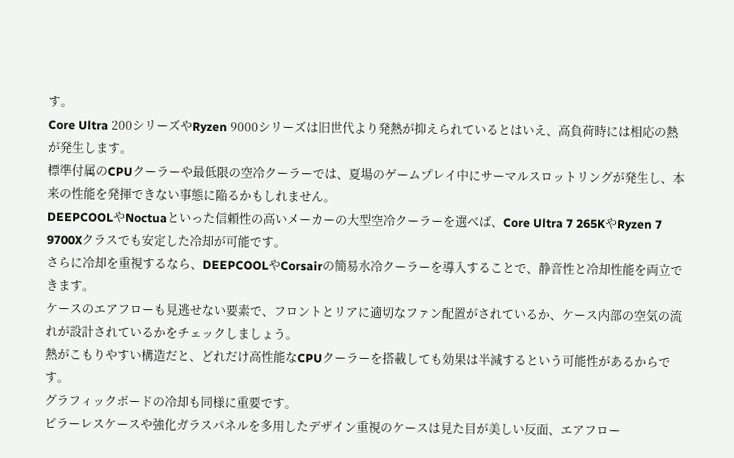す。
Core Ultra 200シリーズやRyzen 9000シリーズは旧世代より発熱が抑えられているとはいえ、高負荷時には相応の熱が発生します。
標準付属のCPUクーラーや最低限の空冷クーラーでは、夏場のゲームプレイ中にサーマルスロットリングが発生し、本来の性能を発揮できない事態に陥るかもしれません。
DEEPCOOLやNoctuaといった信頼性の高いメーカーの大型空冷クーラーを選べば、Core Ultra 7 265KやRyzen 7 9700Xクラスでも安定した冷却が可能です。
さらに冷却を重視するなら、DEEPCOOLやCorsairの簡易水冷クーラーを導入することで、静音性と冷却性能を両立できます。
ケースのエアフローも見逃せない要素で、フロントとリアに適切なファン配置がされているか、ケース内部の空気の流れが設計されているかをチェックしましょう。
熱がこもりやすい構造だと、どれだけ高性能なCPUクーラーを搭載しても効果は半減するという可能性があるからです。
グラフィックボードの冷却も同様に重要です。
ピラーレスケースや強化ガラスパネルを多用したデザイン重視のケースは見た目が美しい反面、エアフロー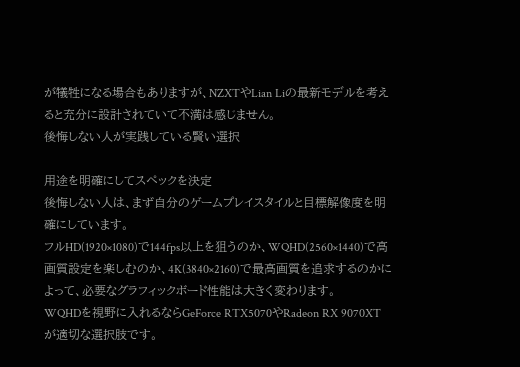が犠牲になる場合もありますが、NZXTやLian Liの最新モデルを考えると充分に設計されていて不満は感じません。
後悔しない人が実践している賢い選択

用途を明確にしてスペックを決定
後悔しない人は、まず自分のゲームプレイスタイルと目標解像度を明確にしています。
フルHD(1920×1080)で144fps以上を狙うのか、WQHD(2560×1440)で高画質設定を楽しむのか、4K(3840×2160)で最高画質を追求するのかによって、必要なグラフィックボード性能は大きく変わります。
WQHDを視野に入れるならGeForce RTX5070やRadeon RX 9070XTが適切な選択肢です。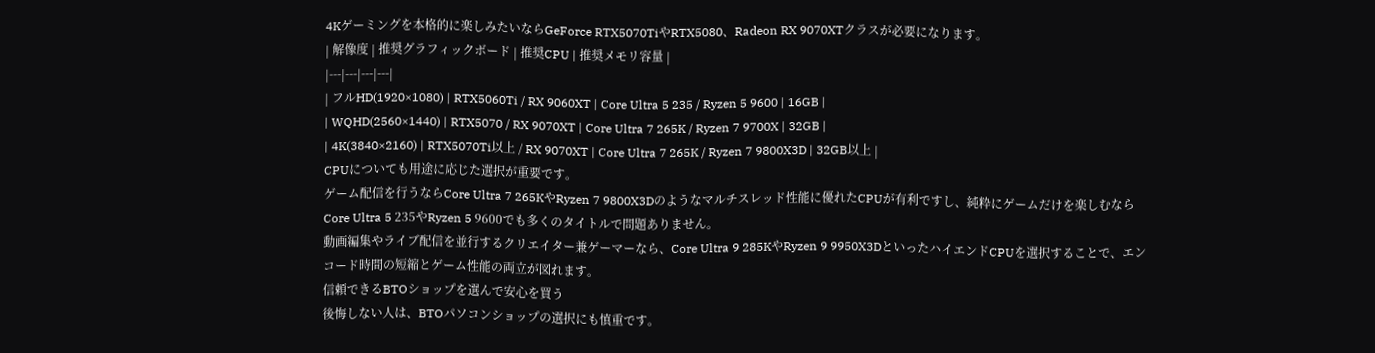4Kゲーミングを本格的に楽しみたいならGeForce RTX5070TiやRTX5080、Radeon RX 9070XTクラスが必要になります。
| 解像度 | 推奨グラフィックボード | 推奨CPU | 推奨メモリ容量 |
|---|---|---|---|
| フルHD(1920×1080) | RTX5060Ti / RX 9060XT | Core Ultra 5 235 / Ryzen 5 9600 | 16GB |
| WQHD(2560×1440) | RTX5070 / RX 9070XT | Core Ultra 7 265K / Ryzen 7 9700X | 32GB |
| 4K(3840×2160) | RTX5070Ti以上 / RX 9070XT | Core Ultra 7 265K / Ryzen 7 9800X3D | 32GB以上 |
CPUについても用途に応じた選択が重要です。
ゲーム配信を行うならCore Ultra 7 265KやRyzen 7 9800X3Dのようなマルチスレッド性能に優れたCPUが有利ですし、純粋にゲームだけを楽しむならCore Ultra 5 235やRyzen 5 9600でも多くのタイトルで問題ありません。
動画編集やライブ配信を並行するクリエイター兼ゲーマーなら、Core Ultra 9 285KやRyzen 9 9950X3DといったハイエンドCPUを選択することで、エンコード時間の短縮とゲーム性能の両立が図れます。
信頼できるBTOショップを選んで安心を買う
後悔しない人は、BTOパソコンショップの選択にも慎重です。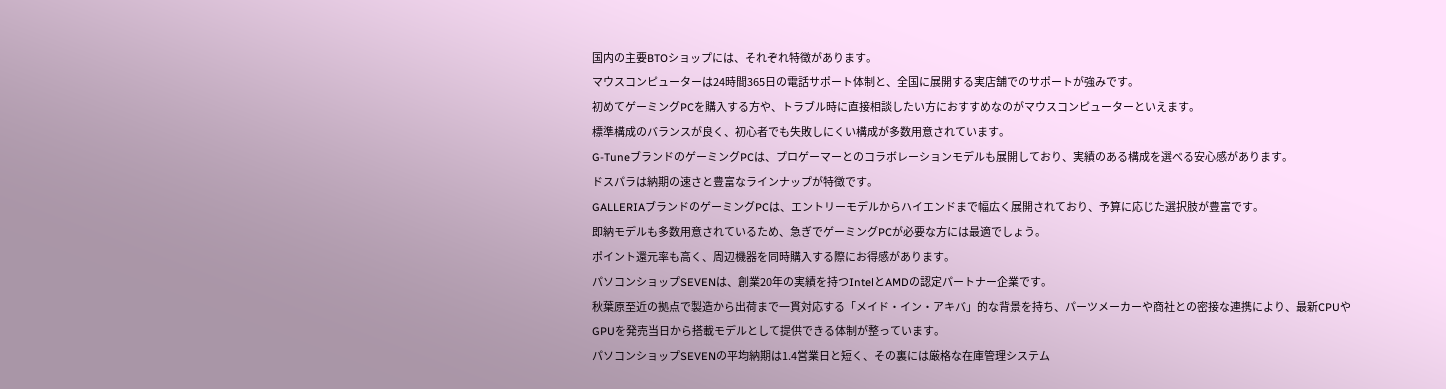国内の主要BTOショップには、それぞれ特徴があります。
マウスコンピューターは24時間365日の電話サポート体制と、全国に展開する実店舗でのサポートが強みです。
初めてゲーミングPCを購入する方や、トラブル時に直接相談したい方におすすめなのがマウスコンピューターといえます。
標準構成のバランスが良く、初心者でも失敗しにくい構成が多数用意されています。
G-TuneブランドのゲーミングPCは、プロゲーマーとのコラボレーションモデルも展開しており、実績のある構成を選べる安心感があります。
ドスパラは納期の速さと豊富なラインナップが特徴です。
GALLERIAブランドのゲーミングPCは、エントリーモデルからハイエンドまで幅広く展開されており、予算に応じた選択肢が豊富です。
即納モデルも多数用意されているため、急ぎでゲーミングPCが必要な方には最適でしょう。
ポイント還元率も高く、周辺機器を同時購入する際にお得感があります。
パソコンショップSEVENは、創業20年の実績を持つIntelとAMDの認定パートナー企業です。
秋葉原至近の拠点で製造から出荷まで一貫対応する「メイド・イン・アキバ」的な背景を持ち、パーツメーカーや商社との密接な連携により、最新CPUやGPUを発売当日から搭載モデルとして提供できる体制が整っています。
パソコンショップSEVENの平均納期は1.4営業日と短く、その裏には厳格な在庫管理システム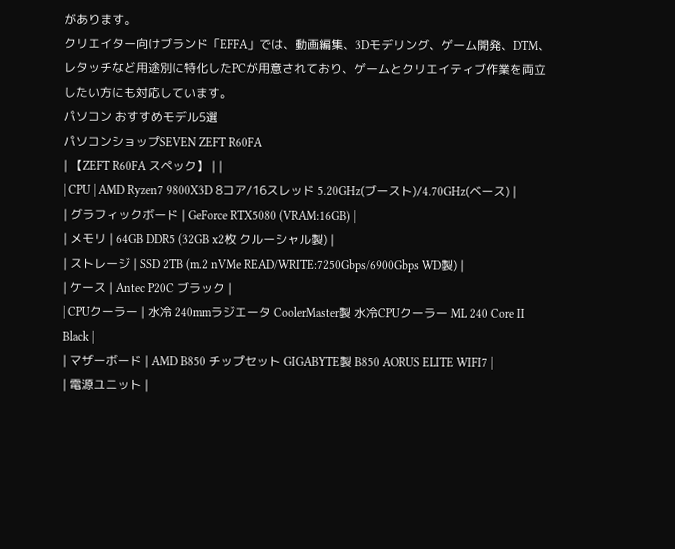があります。
クリエイター向けブランド「EFFA」では、動画編集、3Dモデリング、ゲーム開発、DTM、レタッチなど用途別に特化したPCが用意されており、ゲームとクリエイティブ作業を両立したい方にも対応しています。
パソコン おすすめモデル5選
パソコンショップSEVEN ZEFT R60FA
| 【ZEFT R60FA スペック】 | |
| CPU | AMD Ryzen7 9800X3D 8コア/16スレッド 5.20GHz(ブースト)/4.70GHz(ベース) |
| グラフィックボード | GeForce RTX5080 (VRAM:16GB) |
| メモリ | 64GB DDR5 (32GB x2枚 クルーシャル製) |
| ストレージ | SSD 2TB (m.2 nVMe READ/WRITE:7250Gbps/6900Gbps WD製) |
| ケース | Antec P20C ブラック |
| CPUクーラー | 水冷 240mmラジエータ CoolerMaster製 水冷CPUクーラー ML 240 Core II Black |
| マザーボード | AMD B850 チップセット GIGABYTE製 B850 AORUS ELITE WIFI7 |
| 電源ユニット |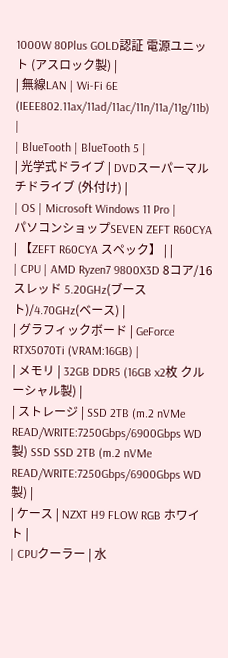1000W 80Plus GOLD認証 電源ユニット (アスロック製) |
| 無線LAN | Wi-Fi 6E (IEEE802.11ax/11ad/11ac/11n/11a/11g/11b) |
| BlueTooth | BlueTooth 5 |
| 光学式ドライブ | DVDスーパーマルチドライブ (外付け) |
| OS | Microsoft Windows 11 Pro |
パソコンショップSEVEN ZEFT R60CYA
| 【ZEFT R60CYA スペック】 | |
| CPU | AMD Ryzen7 9800X3D 8コア/16スレッド 5.20GHz(ブースト)/4.70GHz(ベース) |
| グラフィックボード | GeForce RTX5070Ti (VRAM:16GB) |
| メモリ | 32GB DDR5 (16GB x2枚 クルーシャル製) |
| ストレージ | SSD 2TB (m.2 nVMe READ/WRITE:7250Gbps/6900Gbps WD製) SSD SSD 2TB (m.2 nVMe READ/WRITE:7250Gbps/6900Gbps WD製) |
| ケース | NZXT H9 FLOW RGB ホワイト |
| CPUクーラー | 水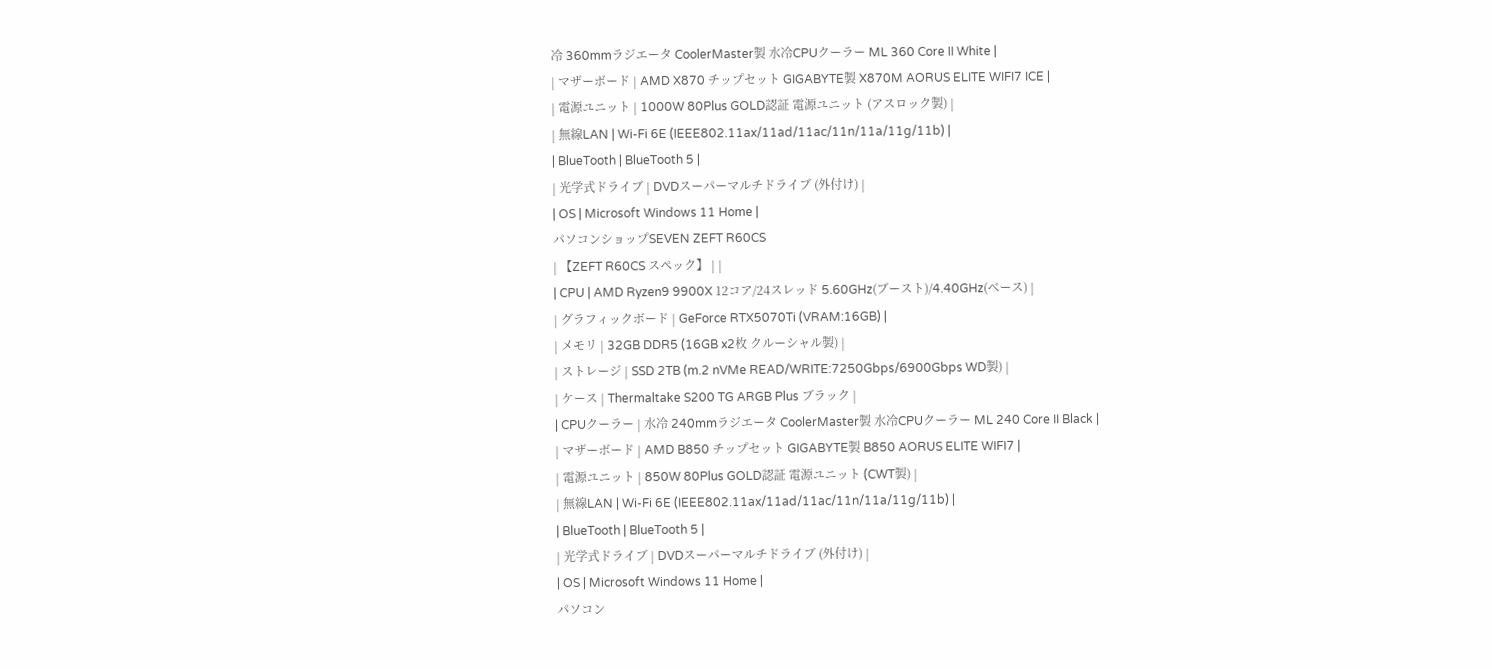冷 360mmラジエータ CoolerMaster製 水冷CPUクーラー ML 360 Core II White |
| マザーボード | AMD X870 チップセット GIGABYTE製 X870M AORUS ELITE WIFI7 ICE |
| 電源ユニット | 1000W 80Plus GOLD認証 電源ユニット (アスロック製) |
| 無線LAN | Wi-Fi 6E (IEEE802.11ax/11ad/11ac/11n/11a/11g/11b) |
| BlueTooth | BlueTooth 5 |
| 光学式ドライブ | DVDスーパーマルチドライブ (外付け) |
| OS | Microsoft Windows 11 Home |
パソコンショップSEVEN ZEFT R60CS
| 【ZEFT R60CS スペック】 | |
| CPU | AMD Ryzen9 9900X 12コア/24スレッド 5.60GHz(ブースト)/4.40GHz(ベース) |
| グラフィックボード | GeForce RTX5070Ti (VRAM:16GB) |
| メモリ | 32GB DDR5 (16GB x2枚 クルーシャル製) |
| ストレージ | SSD 2TB (m.2 nVMe READ/WRITE:7250Gbps/6900Gbps WD製) |
| ケース | Thermaltake S200 TG ARGB Plus ブラック |
| CPUクーラー | 水冷 240mmラジエータ CoolerMaster製 水冷CPUクーラー ML 240 Core II Black |
| マザーボード | AMD B850 チップセット GIGABYTE製 B850 AORUS ELITE WIFI7 |
| 電源ユニット | 850W 80Plus GOLD認証 電源ユニット (CWT製) |
| 無線LAN | Wi-Fi 6E (IEEE802.11ax/11ad/11ac/11n/11a/11g/11b) |
| BlueTooth | BlueTooth 5 |
| 光学式ドライブ | DVDスーパーマルチドライブ (外付け) |
| OS | Microsoft Windows 11 Home |
パソコン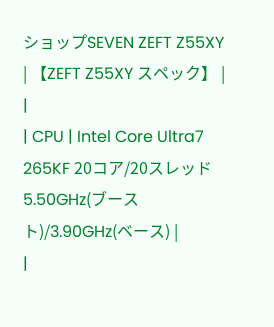ショップSEVEN ZEFT Z55XY
| 【ZEFT Z55XY スペック】 | |
| CPU | Intel Core Ultra7 265KF 20コア/20スレッド 5.50GHz(ブースト)/3.90GHz(ベース) |
|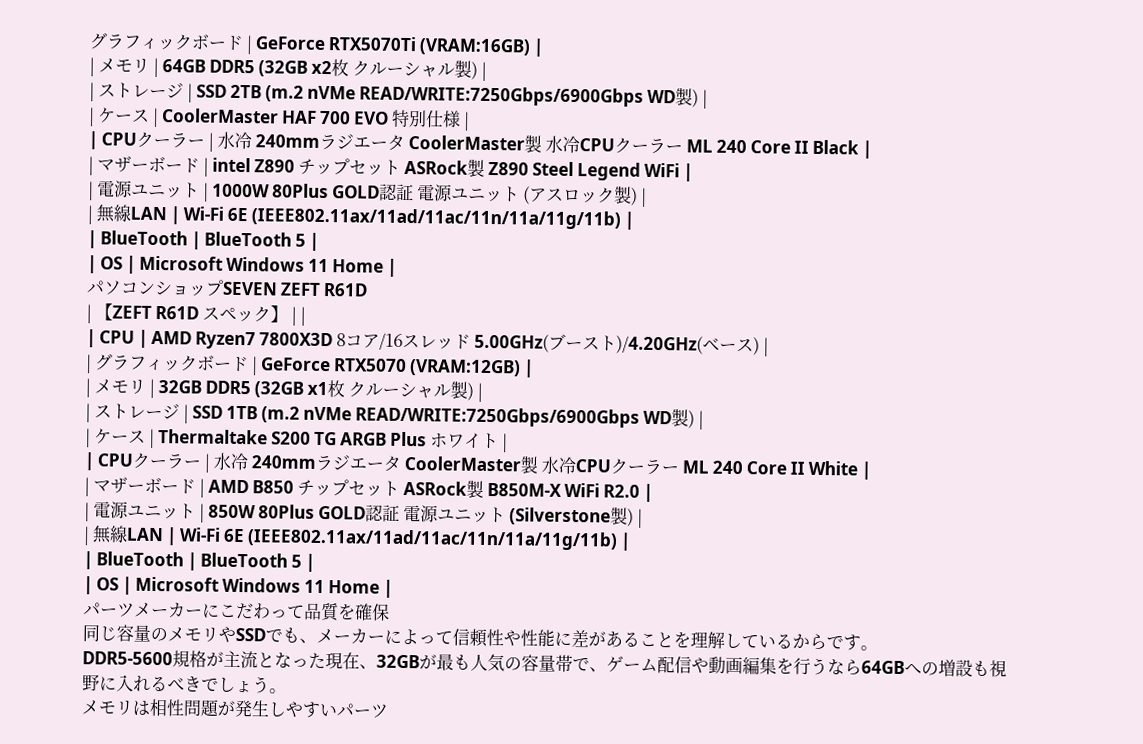グラフィックボード | GeForce RTX5070Ti (VRAM:16GB) |
| メモリ | 64GB DDR5 (32GB x2枚 クルーシャル製) |
| ストレージ | SSD 2TB (m.2 nVMe READ/WRITE:7250Gbps/6900Gbps WD製) |
| ケース | CoolerMaster HAF 700 EVO 特別仕様 |
| CPUクーラー | 水冷 240mmラジエータ CoolerMaster製 水冷CPUクーラー ML 240 Core II Black |
| マザーボード | intel Z890 チップセット ASRock製 Z890 Steel Legend WiFi |
| 電源ユニット | 1000W 80Plus GOLD認証 電源ユニット (アスロック製) |
| 無線LAN | Wi-Fi 6E (IEEE802.11ax/11ad/11ac/11n/11a/11g/11b) |
| BlueTooth | BlueTooth 5 |
| OS | Microsoft Windows 11 Home |
パソコンショップSEVEN ZEFT R61D
| 【ZEFT R61D スペック】 | |
| CPU | AMD Ryzen7 7800X3D 8コア/16スレッド 5.00GHz(ブースト)/4.20GHz(ベース) |
| グラフィックボード | GeForce RTX5070 (VRAM:12GB) |
| メモリ | 32GB DDR5 (32GB x1枚 クルーシャル製) |
| ストレージ | SSD 1TB (m.2 nVMe READ/WRITE:7250Gbps/6900Gbps WD製) |
| ケース | Thermaltake S200 TG ARGB Plus ホワイト |
| CPUクーラー | 水冷 240mmラジエータ CoolerMaster製 水冷CPUクーラー ML 240 Core II White |
| マザーボード | AMD B850 チップセット ASRock製 B850M-X WiFi R2.0 |
| 電源ユニット | 850W 80Plus GOLD認証 電源ユニット (Silverstone製) |
| 無線LAN | Wi-Fi 6E (IEEE802.11ax/11ad/11ac/11n/11a/11g/11b) |
| BlueTooth | BlueTooth 5 |
| OS | Microsoft Windows 11 Home |
パーツメーカーにこだわって品質を確保
同じ容量のメモリやSSDでも、メーカーによって信頼性や性能に差があることを理解しているからです。
DDR5-5600規格が主流となった現在、32GBが最も人気の容量帯で、ゲーム配信や動画編集を行うなら64GBへの増設も視野に入れるべきでしょう。
メモリは相性問題が発生しやすいパーツ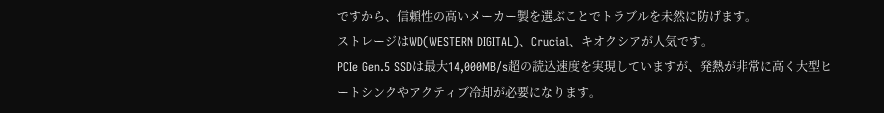ですから、信頼性の高いメーカー製を選ぶことでトラブルを未然に防げます。
ストレージはWD(WESTERN DIGITAL)、Crucial、キオクシアが人気です。
PCIe Gen.5 SSDは最大14,000MB/s超の読込速度を実現していますが、発熱が非常に高く大型ヒートシンクやアクティブ冷却が必要になります。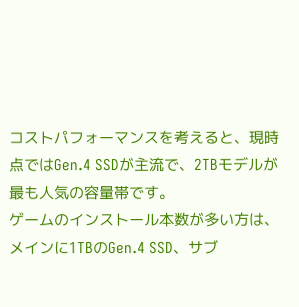コストパフォーマンスを考えると、現時点ではGen.4 SSDが主流で、2TBモデルが最も人気の容量帯です。
ゲームのインストール本数が多い方は、メインに1TBのGen.4 SSD、サブ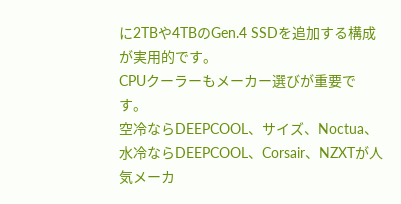に2TBや4TBのGen.4 SSDを追加する構成が実用的です。
CPUクーラーもメーカー選びが重要です。
空冷ならDEEPCOOL、サイズ、Noctua、水冷ならDEEPCOOL、Corsair、NZXTが人気メーカ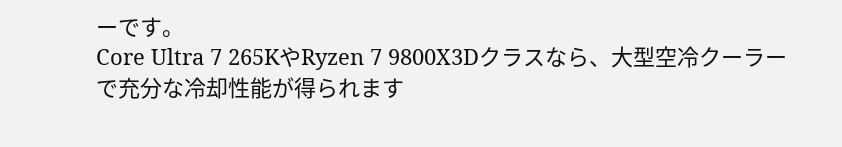ーです。
Core Ultra 7 265KやRyzen 7 9800X3Dクラスなら、大型空冷クーラーで充分な冷却性能が得られます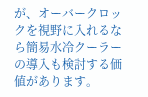が、オーバークロックを視野に入れるなら簡易水冷クーラーの導入も検討する価値があります。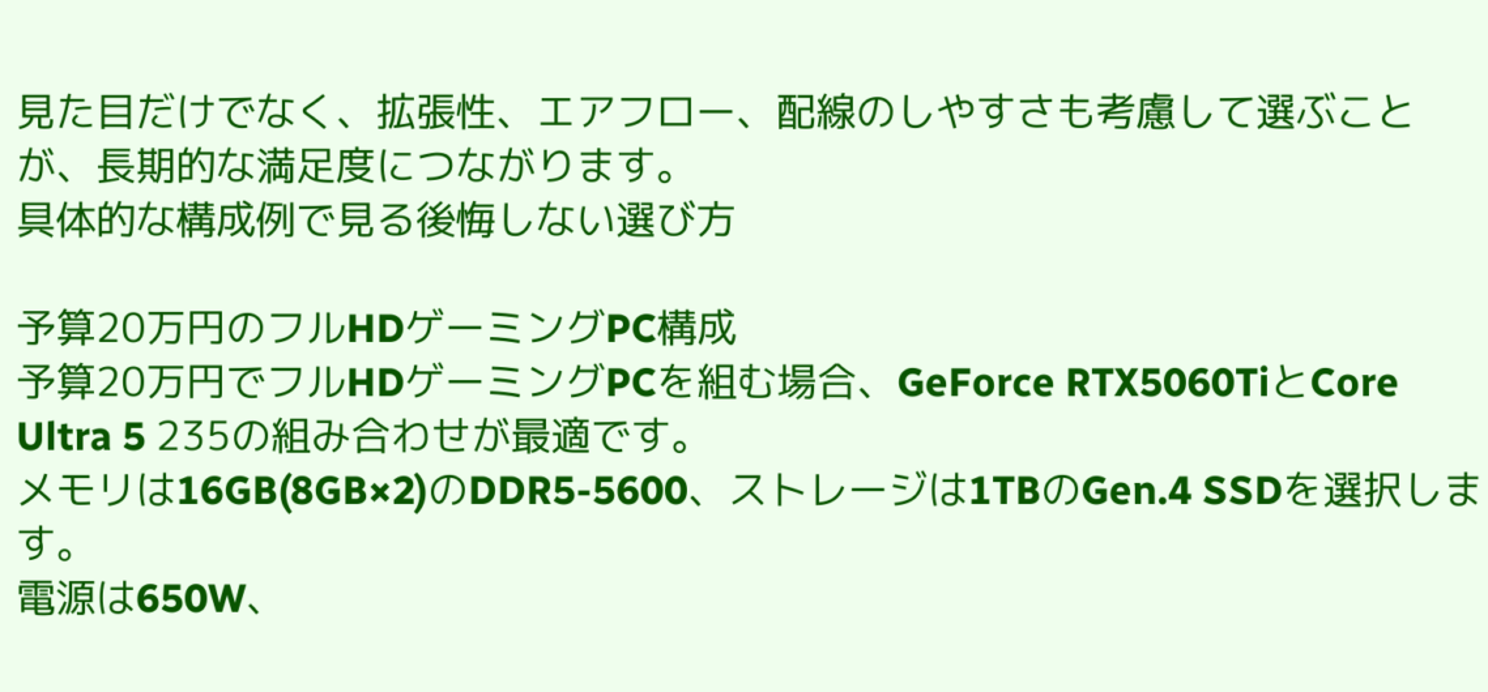見た目だけでなく、拡張性、エアフロー、配線のしやすさも考慮して選ぶことが、長期的な満足度につながります。
具体的な構成例で見る後悔しない選び方

予算20万円のフルHDゲーミングPC構成
予算20万円でフルHDゲーミングPCを組む場合、GeForce RTX5060TiとCore Ultra 5 235の組み合わせが最適です。
メモリは16GB(8GB×2)のDDR5-5600、ストレージは1TBのGen.4 SSDを選択します。
電源は650W、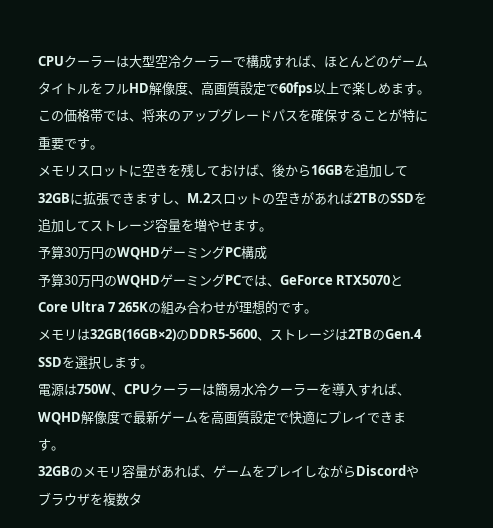CPUクーラーは大型空冷クーラーで構成すれば、ほとんどのゲームタイトルをフルHD解像度、高画質設定で60fps以上で楽しめます。
この価格帯では、将来のアップグレードパスを確保することが特に重要です。
メモリスロットに空きを残しておけば、後から16GBを追加して32GBに拡張できますし、M.2スロットの空きがあれば2TBのSSDを追加してストレージ容量を増やせます。
予算30万円のWQHDゲーミングPC構成
予算30万円のWQHDゲーミングPCでは、GeForce RTX5070とCore Ultra 7 265Kの組み合わせが理想的です。
メモリは32GB(16GB×2)のDDR5-5600、ストレージは2TBのGen.4 SSDを選択します。
電源は750W、CPUクーラーは簡易水冷クーラーを導入すれば、WQHD解像度で最新ゲームを高画質設定で快適にプレイできます。
32GBのメモリ容量があれば、ゲームをプレイしながらDiscordやブラウザを複数タ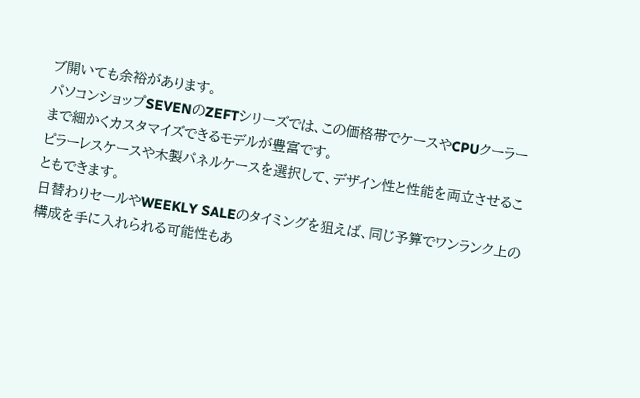ブ開いても余裕があります。
パソコンショップSEVENのZEFTシリーズでは、この価格帯でケースやCPUクーラーまで細かくカスタマイズできるモデルが豊富です。
ピラーレスケースや木製パネルケースを選択して、デザイン性と性能を両立させることもできます。
日替わりセールやWEEKLY SALEのタイミングを狙えば、同じ予算でワンランク上の構成を手に入れられる可能性もあ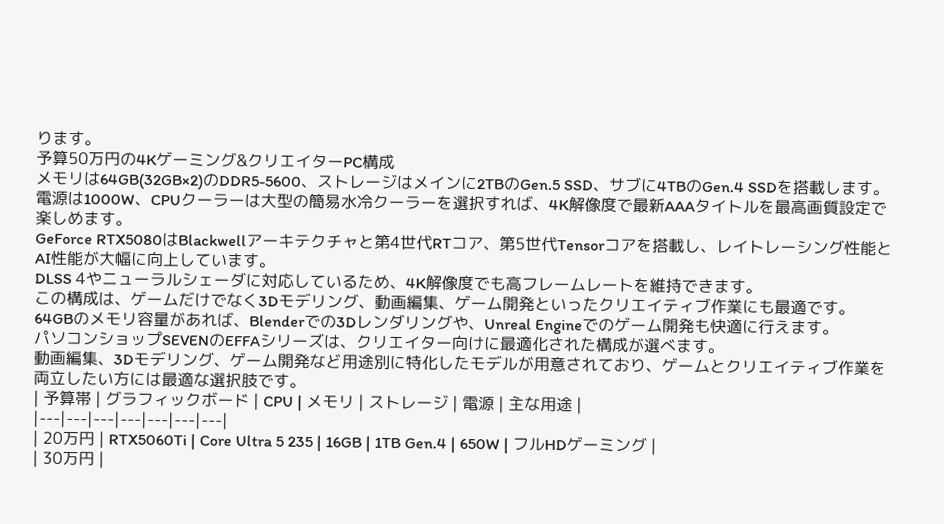ります。
予算50万円の4Kゲーミング&クリエイターPC構成
メモリは64GB(32GB×2)のDDR5-5600、ストレージはメインに2TBのGen.5 SSD、サブに4TBのGen.4 SSDを搭載します。
電源は1000W、CPUクーラーは大型の簡易水冷クーラーを選択すれば、4K解像度で最新AAAタイトルを最高画質設定で楽しめます。
GeForce RTX5080はBlackwellアーキテクチャと第4世代RTコア、第5世代Tensorコアを搭載し、レイトレーシング性能とAI性能が大幅に向上しています。
DLSS 4やニューラルシェーダに対応しているため、4K解像度でも高フレームレートを維持できます。
この構成は、ゲームだけでなく3Dモデリング、動画編集、ゲーム開発といったクリエイティブ作業にも最適です。
64GBのメモリ容量があれば、Blenderでの3Dレンダリングや、Unreal Engineでのゲーム開発も快適に行えます。
パソコンショップSEVENのEFFAシリーズは、クリエイター向けに最適化された構成が選べます。
動画編集、3Dモデリング、ゲーム開発など用途別に特化したモデルが用意されており、ゲームとクリエイティブ作業を両立したい方には最適な選択肢です。
| 予算帯 | グラフィックボード | CPU | メモリ | ストレージ | 電源 | 主な用途 |
|---|---|---|---|---|---|---|
| 20万円 | RTX5060Ti | Core Ultra 5 235 | 16GB | 1TB Gen.4 | 650W | フルHDゲーミング |
| 30万円 |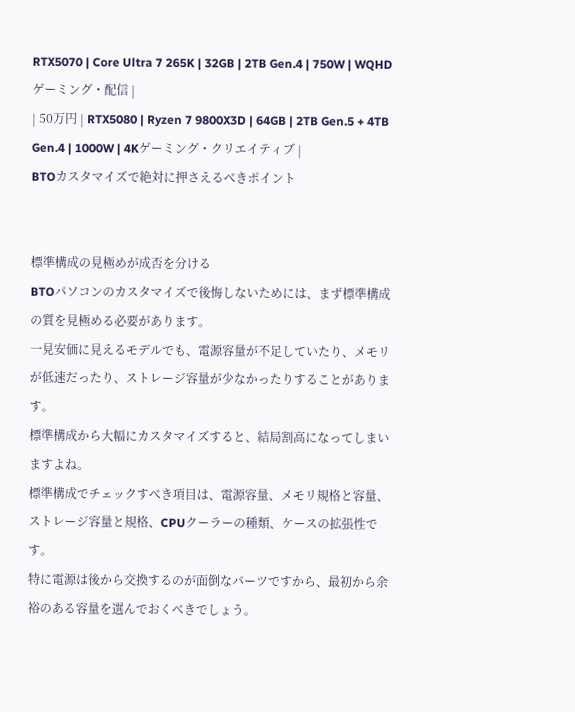RTX5070 | Core Ultra 7 265K | 32GB | 2TB Gen.4 | 750W | WQHDゲーミング・配信 |
| 50万円 | RTX5080 | Ryzen 7 9800X3D | 64GB | 2TB Gen.5 + 4TB Gen.4 | 1000W | 4Kゲーミング・クリエイティブ |
BTOカスタマイズで絶対に押さえるべきポイント


標準構成の見極めが成否を分ける
BTOパソコンのカスタマイズで後悔しないためには、まず標準構成の質を見極める必要があります。
一見安価に見えるモデルでも、電源容量が不足していたり、メモリが低速だったり、ストレージ容量が少なかったりすることがあります。
標準構成から大幅にカスタマイズすると、結局割高になってしまいますよね。
標準構成でチェックすべき項目は、電源容量、メモリ規格と容量、ストレージ容量と規格、CPUクーラーの種類、ケースの拡張性です。
特に電源は後から交換するのが面倒なパーツですから、最初から余裕のある容量を選んでおくべきでしょう。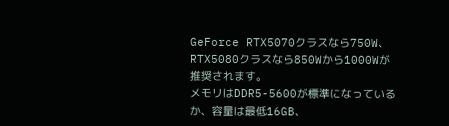GeForce RTX5070クラスなら750W、RTX5080クラスなら850Wから1000Wが推奨されます。
メモリはDDR5-5600が標準になっているか、容量は最低16GB、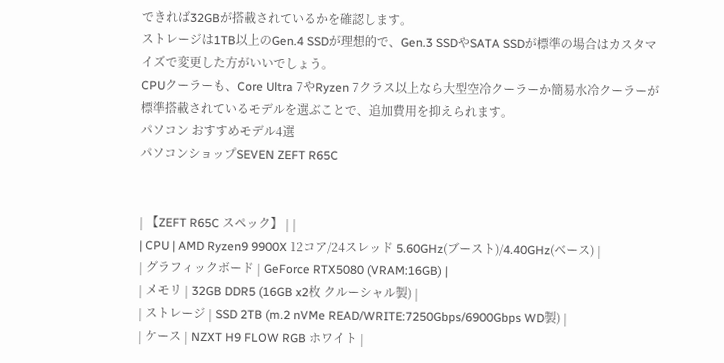できれば32GBが搭載されているかを確認します。
ストレージは1TB以上のGen.4 SSDが理想的で、Gen.3 SSDやSATA SSDが標準の場合はカスタマイズで変更した方がいいでしょう。
CPUクーラーも、Core Ultra 7やRyzen 7クラス以上なら大型空冷クーラーか簡易水冷クーラーが標準搭載されているモデルを選ぶことで、追加費用を抑えられます。
パソコン おすすめモデル4選
パソコンショップSEVEN ZEFT R65C


| 【ZEFT R65C スペック】 | |
| CPU | AMD Ryzen9 9900X 12コア/24スレッド 5.60GHz(ブースト)/4.40GHz(ベース) |
| グラフィックボード | GeForce RTX5080 (VRAM:16GB) |
| メモリ | 32GB DDR5 (16GB x2枚 クルーシャル製) |
| ストレージ | SSD 2TB (m.2 nVMe READ/WRITE:7250Gbps/6900Gbps WD製) |
| ケース | NZXT H9 FLOW RGB ホワイト |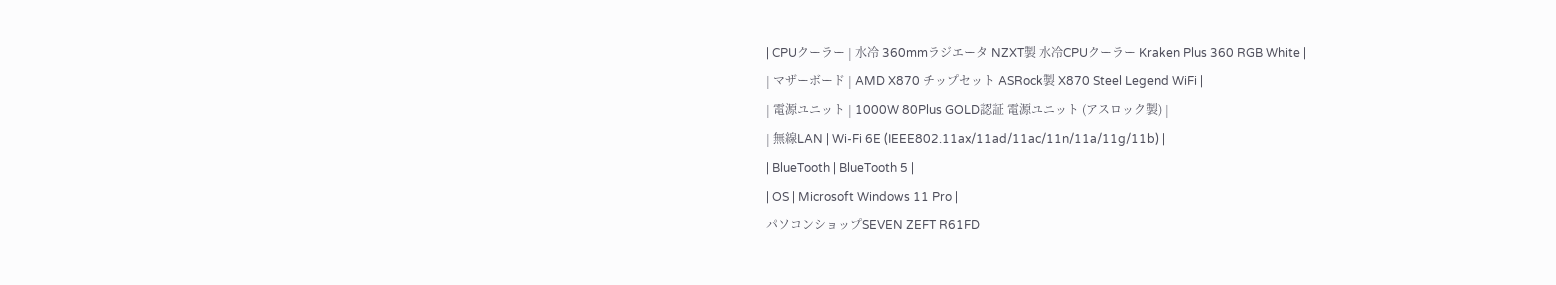| CPUクーラー | 水冷 360mmラジエータ NZXT製 水冷CPUクーラー Kraken Plus 360 RGB White |
| マザーボード | AMD X870 チップセット ASRock製 X870 Steel Legend WiFi |
| 電源ユニット | 1000W 80Plus GOLD認証 電源ユニット (アスロック製) |
| 無線LAN | Wi-Fi 6E (IEEE802.11ax/11ad/11ac/11n/11a/11g/11b) |
| BlueTooth | BlueTooth 5 |
| OS | Microsoft Windows 11 Pro |
パソコンショップSEVEN ZEFT R61FD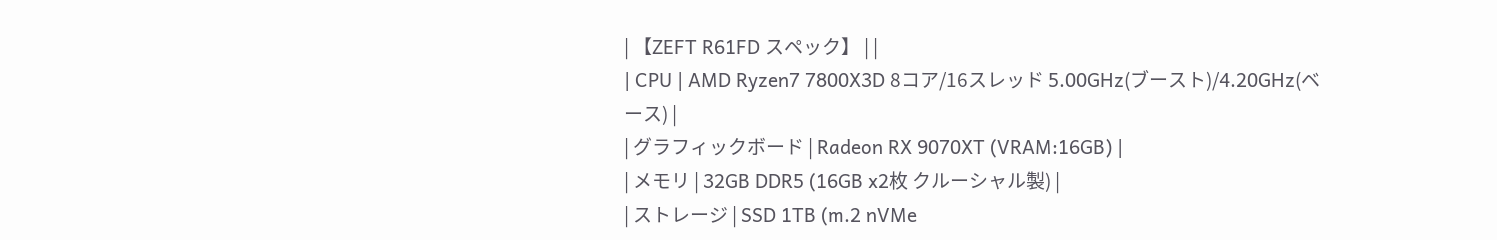| 【ZEFT R61FD スペック】 | |
| CPU | AMD Ryzen7 7800X3D 8コア/16スレッド 5.00GHz(ブースト)/4.20GHz(ベース) |
| グラフィックボード | Radeon RX 9070XT (VRAM:16GB) |
| メモリ | 32GB DDR5 (16GB x2枚 クルーシャル製) |
| ストレージ | SSD 1TB (m.2 nVMe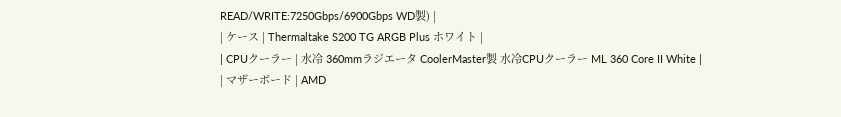READ/WRITE:7250Gbps/6900Gbps WD製) |
| ケース | Thermaltake S200 TG ARGB Plus ホワイト |
| CPUクーラー | 水冷 360mmラジエータ CoolerMaster製 水冷CPUクーラー ML 360 Core II White |
| マザーボード | AMD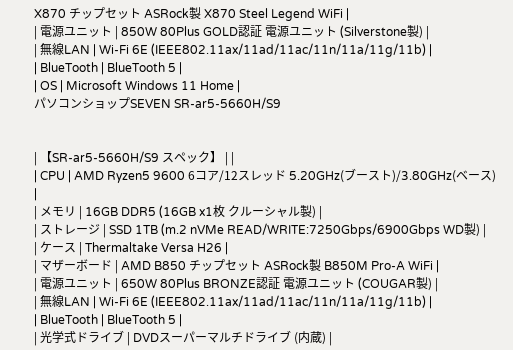X870 チップセット ASRock製 X870 Steel Legend WiFi |
| 電源ユニット | 850W 80Plus GOLD認証 電源ユニット (Silverstone製) |
| 無線LAN | Wi-Fi 6E (IEEE802.11ax/11ad/11ac/11n/11a/11g/11b) |
| BlueTooth | BlueTooth 5 |
| OS | Microsoft Windows 11 Home |
パソコンショップSEVEN SR-ar5-5660H/S9


| 【SR-ar5-5660H/S9 スペック】 | |
| CPU | AMD Ryzen5 9600 6コア/12スレッド 5.20GHz(ブースト)/3.80GHz(ベース) |
| メモリ | 16GB DDR5 (16GB x1枚 クルーシャル製) |
| ストレージ | SSD 1TB (m.2 nVMe READ/WRITE:7250Gbps/6900Gbps WD製) |
| ケース | Thermaltake Versa H26 |
| マザーボード | AMD B850 チップセット ASRock製 B850M Pro-A WiFi |
| 電源ユニット | 650W 80Plus BRONZE認証 電源ユニット (COUGAR製) |
| 無線LAN | Wi-Fi 6E (IEEE802.11ax/11ad/11ac/11n/11a/11g/11b) |
| BlueTooth | BlueTooth 5 |
| 光学式ドライブ | DVDスーパーマルチドライブ (内蔵) |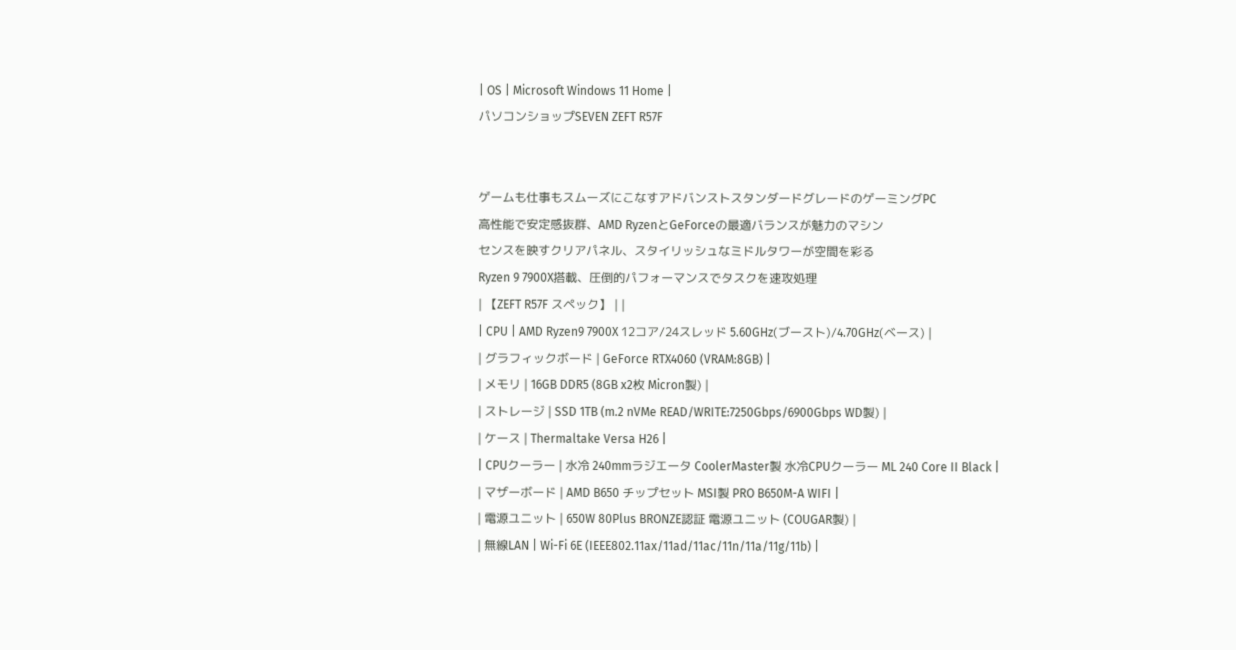| OS | Microsoft Windows 11 Home |
パソコンショップSEVEN ZEFT R57F


ゲームも仕事もスムーズにこなすアドバンストスタンダードグレードのゲーミングPC
高性能で安定感抜群、AMD RyzenとGeForceの最適バランスが魅力のマシン
センスを映すクリアパネル、スタイリッシュなミドルタワーが空間を彩る
Ryzen 9 7900X搭載、圧倒的パフォーマンスでタスクを速攻処理
| 【ZEFT R57F スペック】 | |
| CPU | AMD Ryzen9 7900X 12コア/24スレッド 5.60GHz(ブースト)/4.70GHz(ベース) |
| グラフィックボード | GeForce RTX4060 (VRAM:8GB) |
| メモリ | 16GB DDR5 (8GB x2枚 Micron製) |
| ストレージ | SSD 1TB (m.2 nVMe READ/WRITE:7250Gbps/6900Gbps WD製) |
| ケース | Thermaltake Versa H26 |
| CPUクーラー | 水冷 240mmラジエータ CoolerMaster製 水冷CPUクーラー ML 240 Core II Black |
| マザーボード | AMD B650 チップセット MSI製 PRO B650M-A WIFI |
| 電源ユニット | 650W 80Plus BRONZE認証 電源ユニット (COUGAR製) |
| 無線LAN | Wi-Fi 6E (IEEE802.11ax/11ad/11ac/11n/11a/11g/11b) |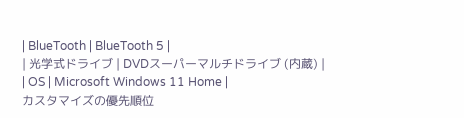| BlueTooth | BlueTooth 5 |
| 光学式ドライブ | DVDスーパーマルチドライブ (内蔵) |
| OS | Microsoft Windows 11 Home |
カスタマイズの優先順位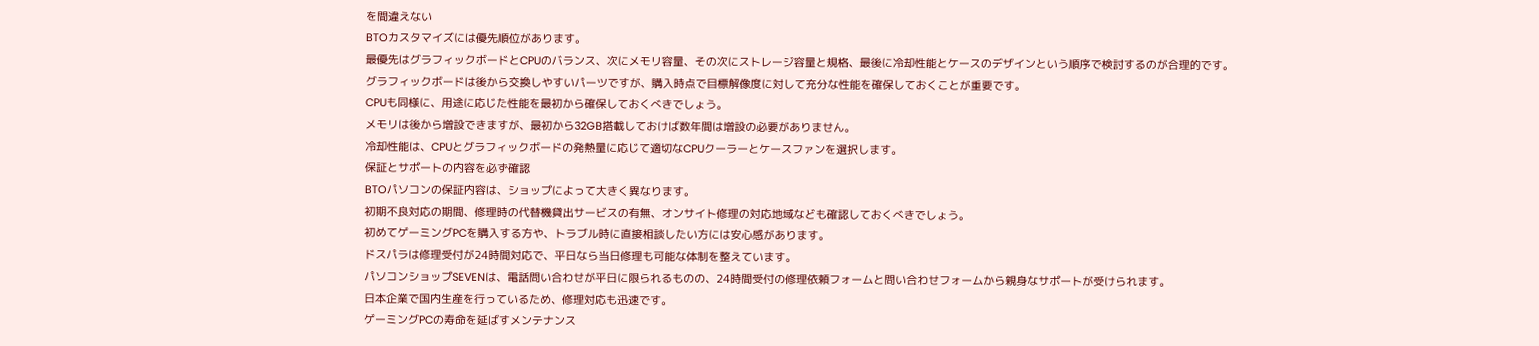を間違えない
BTOカスタマイズには優先順位があります。
最優先はグラフィックボードとCPUのバランス、次にメモリ容量、その次にストレージ容量と規格、最後に冷却性能とケースのデザインという順序で検討するのが合理的です。
グラフィックボードは後から交換しやすいパーツですが、購入時点で目標解像度に対して充分な性能を確保しておくことが重要です。
CPUも同様に、用途に応じた性能を最初から確保しておくべきでしょう。
メモリは後から増設できますが、最初から32GB搭載しておけば数年間は増設の必要がありません。
冷却性能は、CPUとグラフィックボードの発熱量に応じて適切なCPUクーラーとケースファンを選択します。
保証とサポートの内容を必ず確認
BTOパソコンの保証内容は、ショップによって大きく異なります。
初期不良対応の期間、修理時の代替機貸出サービスの有無、オンサイト修理の対応地域なども確認しておくべきでしょう。
初めてゲーミングPCを購入する方や、トラブル時に直接相談したい方には安心感があります。
ドスパラは修理受付が24時間対応で、平日なら当日修理も可能な体制を整えています。
パソコンショップSEVENは、電話問い合わせが平日に限られるものの、24時間受付の修理依頼フォームと問い合わせフォームから親身なサポートが受けられます。
日本企業で国内生産を行っているため、修理対応も迅速です。
ゲーミングPCの寿命を延ばすメンテナンス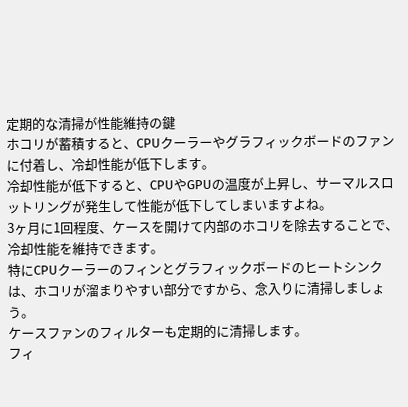定期的な清掃が性能維持の鍵
ホコリが蓄積すると、CPUクーラーやグラフィックボードのファンに付着し、冷却性能が低下します。
冷却性能が低下すると、CPUやGPUの温度が上昇し、サーマルスロットリングが発生して性能が低下してしまいますよね。
3ヶ月に1回程度、ケースを開けて内部のホコリを除去することで、冷却性能を維持できます。
特にCPUクーラーのフィンとグラフィックボードのヒートシンクは、ホコリが溜まりやすい部分ですから、念入りに清掃しましょう。
ケースファンのフィルターも定期的に清掃します。
フィ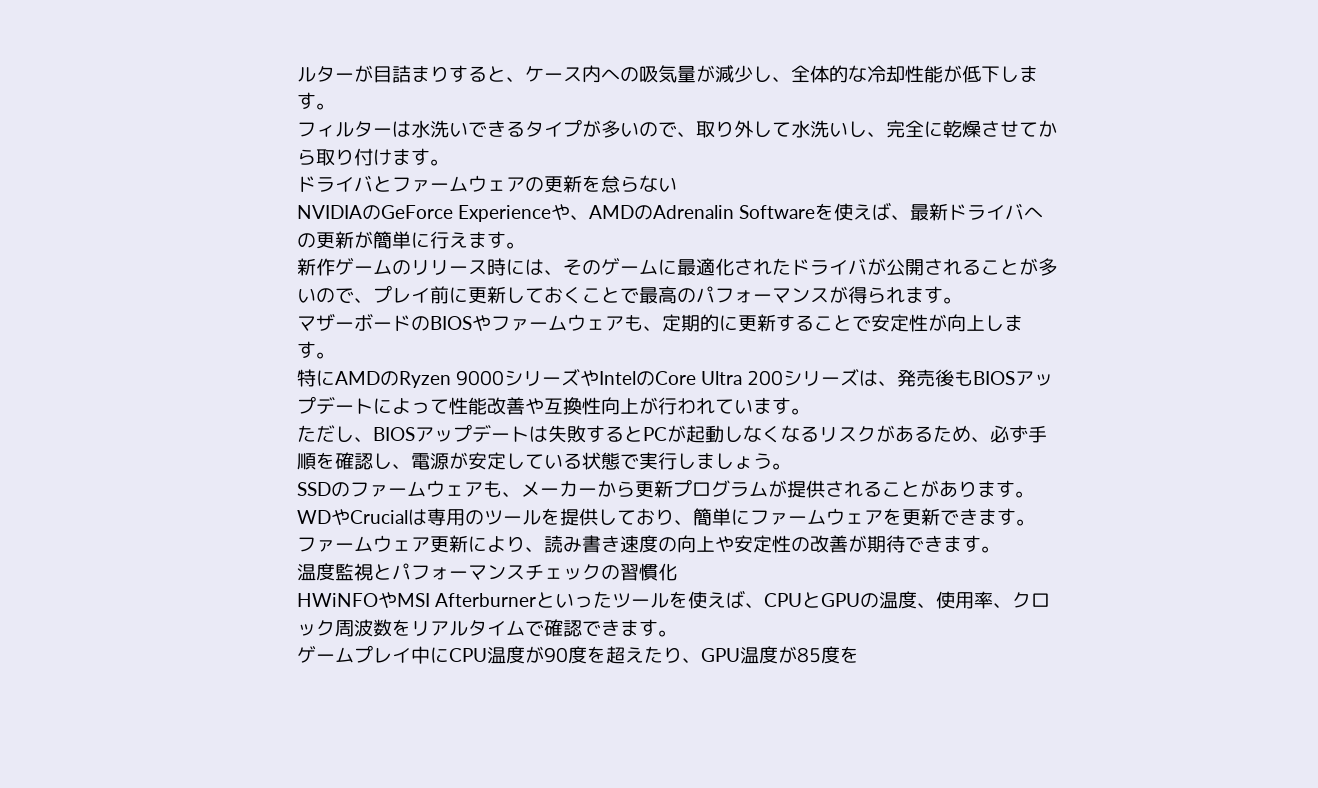ルターが目詰まりすると、ケース内への吸気量が減少し、全体的な冷却性能が低下します。
フィルターは水洗いできるタイプが多いので、取り外して水洗いし、完全に乾燥させてから取り付けます。
ドライバとファームウェアの更新を怠らない
NVIDIAのGeForce Experienceや、AMDのAdrenalin Softwareを使えば、最新ドライバへの更新が簡単に行えます。
新作ゲームのリリース時には、そのゲームに最適化されたドライバが公開されることが多いので、プレイ前に更新しておくことで最高のパフォーマンスが得られます。
マザーボードのBIOSやファームウェアも、定期的に更新することで安定性が向上します。
特にAMDのRyzen 9000シリーズやIntelのCore Ultra 200シリーズは、発売後もBIOSアップデートによって性能改善や互換性向上が行われています。
ただし、BIOSアップデートは失敗するとPCが起動しなくなるリスクがあるため、必ず手順を確認し、電源が安定している状態で実行しましょう。
SSDのファームウェアも、メーカーから更新プログラムが提供されることがあります。
WDやCrucialは専用のツールを提供しており、簡単にファームウェアを更新できます。
ファームウェア更新により、読み書き速度の向上や安定性の改善が期待できます。
温度監視とパフォーマンスチェックの習慣化
HWiNFOやMSI Afterburnerといったツールを使えば、CPUとGPUの温度、使用率、クロック周波数をリアルタイムで確認できます。
ゲームプレイ中にCPU温度が90度を超えたり、GPU温度が85度を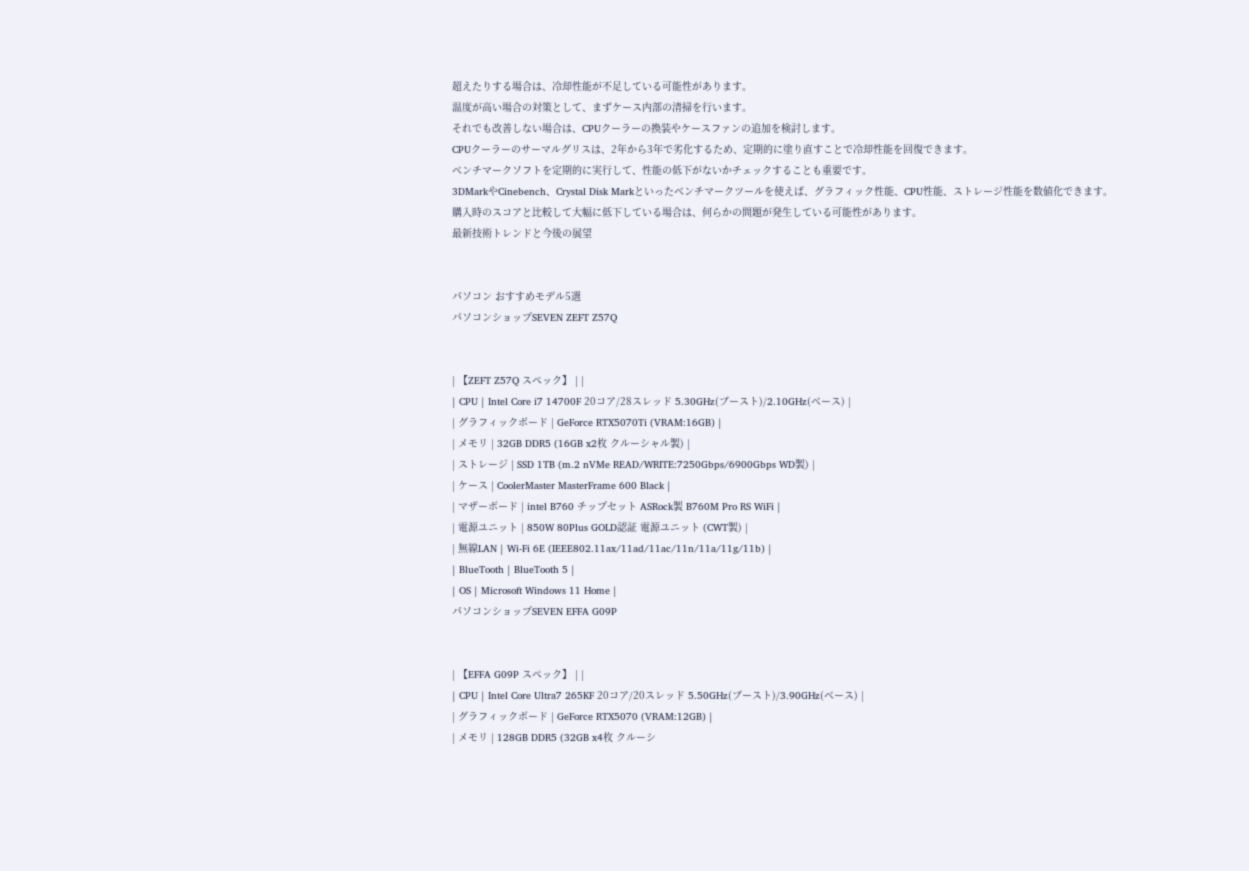超えたりする場合は、冷却性能が不足している可能性があります。
温度が高い場合の対策として、まずケース内部の清掃を行います。
それでも改善しない場合は、CPUクーラーの換装やケースファンの追加を検討します。
CPUクーラーのサーマルグリスは、2年から3年で劣化するため、定期的に塗り直すことで冷却性能を回復できます。
ベンチマークソフトを定期的に実行して、性能の低下がないかチェックすることも重要です。
3DMarkやCinebench、Crystal Disk Markといったベンチマークツールを使えば、グラフィック性能、CPU性能、ストレージ性能を数値化できます。
購入時のスコアと比較して大幅に低下している場合は、何らかの問題が発生している可能性があります。
最新技術トレンドと今後の展望


パソコン おすすめモデル5選
パソコンショップSEVEN ZEFT Z57Q


| 【ZEFT Z57Q スペック】 | |
| CPU | Intel Core i7 14700F 20コア/28スレッド 5.30GHz(ブースト)/2.10GHz(ベース) |
| グラフィックボード | GeForce RTX5070Ti (VRAM:16GB) |
| メモリ | 32GB DDR5 (16GB x2枚 クルーシャル製) |
| ストレージ | SSD 1TB (m.2 nVMe READ/WRITE:7250Gbps/6900Gbps WD製) |
| ケース | CoolerMaster MasterFrame 600 Black |
| マザーボード | intel B760 チップセット ASRock製 B760M Pro RS WiFi |
| 電源ユニット | 850W 80Plus GOLD認証 電源ユニット (CWT製) |
| 無線LAN | Wi-Fi 6E (IEEE802.11ax/11ad/11ac/11n/11a/11g/11b) |
| BlueTooth | BlueTooth 5 |
| OS | Microsoft Windows 11 Home |
パソコンショップSEVEN EFFA G09P


| 【EFFA G09P スペック】 | |
| CPU | Intel Core Ultra7 265KF 20コア/20スレッド 5.50GHz(ブースト)/3.90GHz(ベース) |
| グラフィックボード | GeForce RTX5070 (VRAM:12GB) |
| メモリ | 128GB DDR5 (32GB x4枚 クルーシ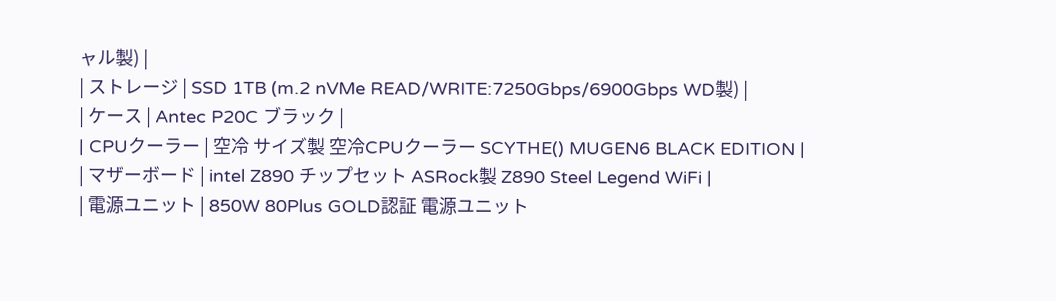ャル製) |
| ストレージ | SSD 1TB (m.2 nVMe READ/WRITE:7250Gbps/6900Gbps WD製) |
| ケース | Antec P20C ブラック |
| CPUクーラー | 空冷 サイズ製 空冷CPUクーラー SCYTHE() MUGEN6 BLACK EDITION |
| マザーボード | intel Z890 チップセット ASRock製 Z890 Steel Legend WiFi |
| 電源ユニット | 850W 80Plus GOLD認証 電源ユニット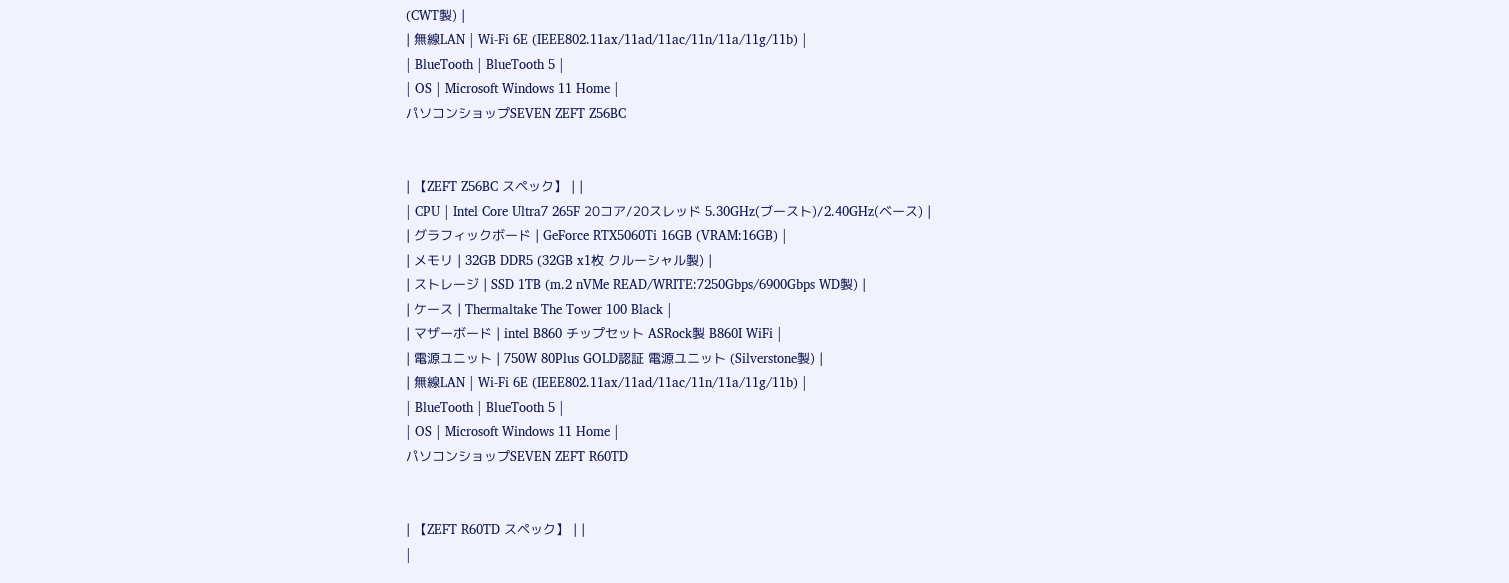(CWT製) |
| 無線LAN | Wi-Fi 6E (IEEE802.11ax/11ad/11ac/11n/11a/11g/11b) |
| BlueTooth | BlueTooth 5 |
| OS | Microsoft Windows 11 Home |
パソコンショップSEVEN ZEFT Z56BC


| 【ZEFT Z56BC スペック】 | |
| CPU | Intel Core Ultra7 265F 20コア/20スレッド 5.30GHz(ブースト)/2.40GHz(ベース) |
| グラフィックボード | GeForce RTX5060Ti 16GB (VRAM:16GB) |
| メモリ | 32GB DDR5 (32GB x1枚 クルーシャル製) |
| ストレージ | SSD 1TB (m.2 nVMe READ/WRITE:7250Gbps/6900Gbps WD製) |
| ケース | Thermaltake The Tower 100 Black |
| マザーボード | intel B860 チップセット ASRock製 B860I WiFi |
| 電源ユニット | 750W 80Plus GOLD認証 電源ユニット (Silverstone製) |
| 無線LAN | Wi-Fi 6E (IEEE802.11ax/11ad/11ac/11n/11a/11g/11b) |
| BlueTooth | BlueTooth 5 |
| OS | Microsoft Windows 11 Home |
パソコンショップSEVEN ZEFT R60TD


| 【ZEFT R60TD スペック】 | |
|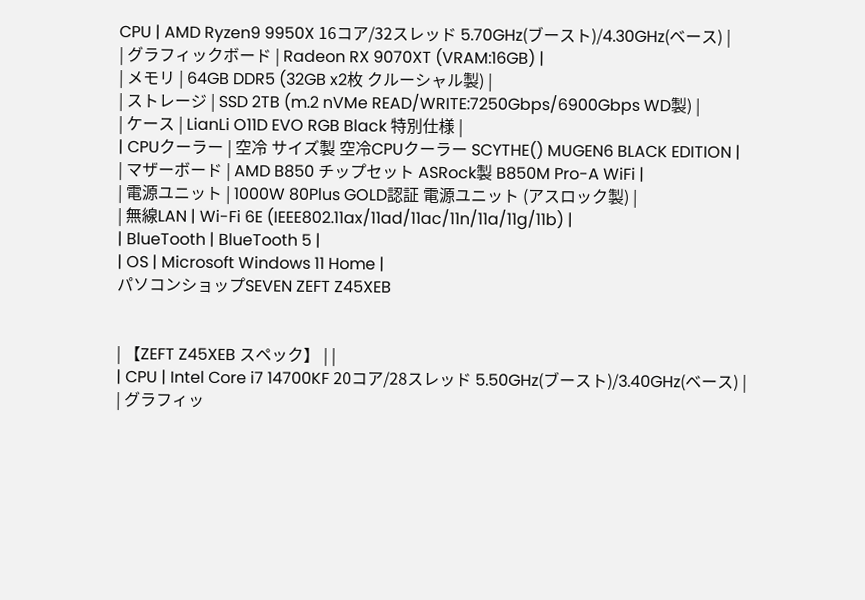CPU | AMD Ryzen9 9950X 16コア/32スレッド 5.70GHz(ブースト)/4.30GHz(ベース) |
| グラフィックボード | Radeon RX 9070XT (VRAM:16GB) |
| メモリ | 64GB DDR5 (32GB x2枚 クルーシャル製) |
| ストレージ | SSD 2TB (m.2 nVMe READ/WRITE:7250Gbps/6900Gbps WD製) |
| ケース | LianLi O11D EVO RGB Black 特別仕様 |
| CPUクーラー | 空冷 サイズ製 空冷CPUクーラー SCYTHE() MUGEN6 BLACK EDITION |
| マザーボード | AMD B850 チップセット ASRock製 B850M Pro-A WiFi |
| 電源ユニット | 1000W 80Plus GOLD認証 電源ユニット (アスロック製) |
| 無線LAN | Wi-Fi 6E (IEEE802.11ax/11ad/11ac/11n/11a/11g/11b) |
| BlueTooth | BlueTooth 5 |
| OS | Microsoft Windows 11 Home |
パソコンショップSEVEN ZEFT Z45XEB


| 【ZEFT Z45XEB スペック】 | |
| CPU | Intel Core i7 14700KF 20コア/28スレッド 5.50GHz(ブースト)/3.40GHz(ベース) |
| グラフィッ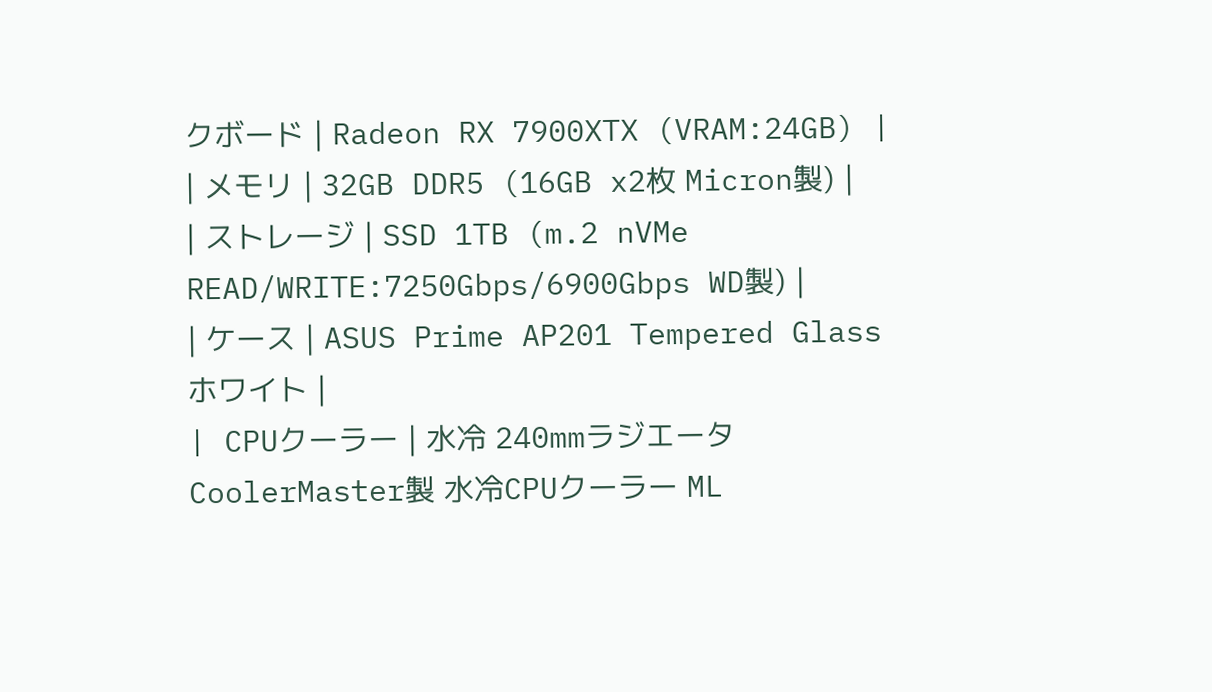クボード | Radeon RX 7900XTX (VRAM:24GB) |
| メモリ | 32GB DDR5 (16GB x2枚 Micron製) |
| ストレージ | SSD 1TB (m.2 nVMe READ/WRITE:7250Gbps/6900Gbps WD製) |
| ケース | ASUS Prime AP201 Tempered Glass ホワイト |
| CPUクーラー | 水冷 240mmラジエータ CoolerMaster製 水冷CPUクーラー ML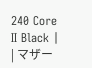240 Core II Black |
| マザー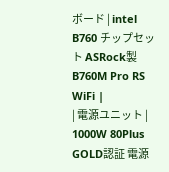ボード | intel B760 チップセット ASRock製 B760M Pro RS WiFi |
| 電源ユニット | 1000W 80Plus GOLD認証 電源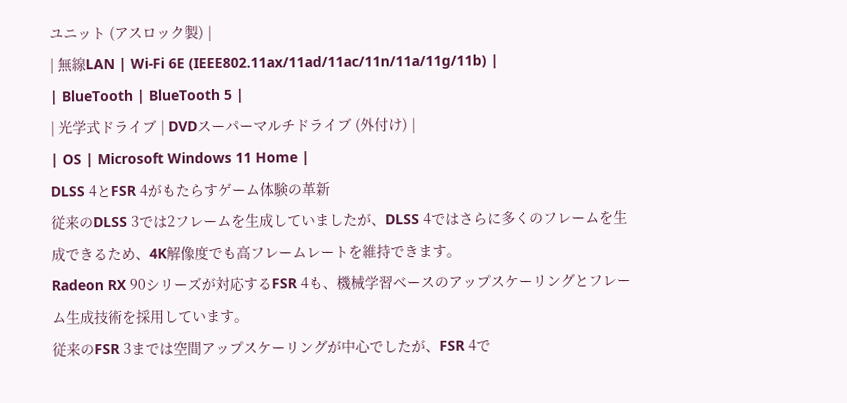ユニット (アスロック製) |
| 無線LAN | Wi-Fi 6E (IEEE802.11ax/11ad/11ac/11n/11a/11g/11b) |
| BlueTooth | BlueTooth 5 |
| 光学式ドライブ | DVDスーパーマルチドライブ (外付け) |
| OS | Microsoft Windows 11 Home |
DLSS 4とFSR 4がもたらすゲーム体験の革新
従来のDLSS 3では2フレームを生成していましたが、DLSS 4ではさらに多くのフレームを生成できるため、4K解像度でも高フレームレートを維持できます。
Radeon RX 90シリーズが対応するFSR 4も、機械学習ベースのアップスケーリングとフレーム生成技術を採用しています。
従来のFSR 3までは空間アップスケーリングが中心でしたが、FSR 4で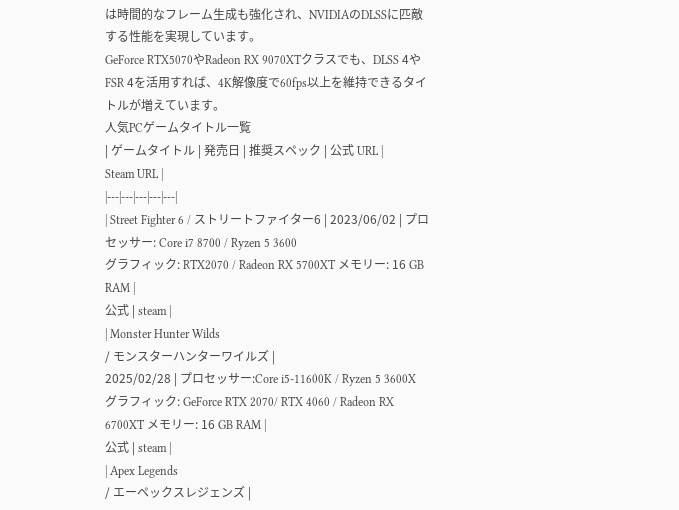は時間的なフレーム生成も強化され、NVIDIAのDLSSに匹敵する性能を実現しています。
GeForce RTX5070やRadeon RX 9070XTクラスでも、DLSS 4やFSR 4を活用すれば、4K解像度で60fps以上を維持できるタイトルが増えています。
人気PCゲームタイトル一覧
| ゲームタイトル | 発売日 | 推奨スペック | 公式 URL |
Steam URL |
|---|---|---|---|---|
| Street Fighter 6 / ストリートファイター6 | 2023/06/02 | プロセッサー: Core i7 8700 / Ryzen 5 3600
グラフィック: RTX2070 / Radeon RX 5700XT メモリー: 16 GB RAM |
公式 | steam |
| Monster Hunter Wilds
/ モンスターハンターワイルズ |
2025/02/28 | プロセッサー:Core i5-11600K / Ryzen 5 3600X
グラフィック: GeForce RTX 2070/ RTX 4060 / Radeon RX 6700XT メモリー: 16 GB RAM |
公式 | steam |
| Apex Legends
/ エーペックスレジェンズ |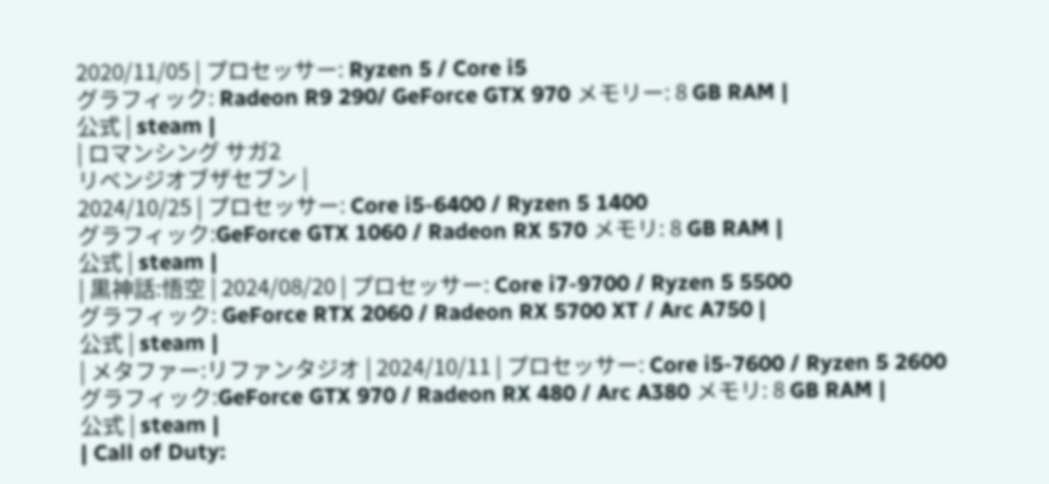2020/11/05 | プロセッサー: Ryzen 5 / Core i5
グラフィック: Radeon R9 290/ GeForce GTX 970 メモリー: 8 GB RAM |
公式 | steam |
| ロマンシング サガ2
リベンジオブザセブン |
2024/10/25 | プロセッサー: Core i5-6400 / Ryzen 5 1400
グラフィック:GeForce GTX 1060 / Radeon RX 570 メモリ: 8 GB RAM |
公式 | steam |
| 黒神話:悟空 | 2024/08/20 | プロセッサー: Core i7-9700 / Ryzen 5 5500
グラフィック: GeForce RTX 2060 / Radeon RX 5700 XT / Arc A750 |
公式 | steam |
| メタファー:リファンタジオ | 2024/10/11 | プロセッサー: Core i5-7600 / Ryzen 5 2600
グラフィック:GeForce GTX 970 / Radeon RX 480 / Arc A380 メモリ: 8 GB RAM |
公式 | steam |
| Call of Duty: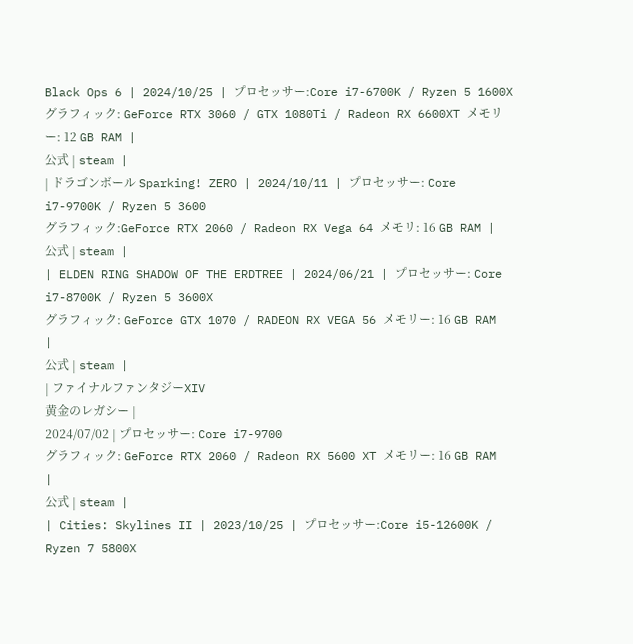Black Ops 6 | 2024/10/25 | プロセッサー:Core i7-6700K / Ryzen 5 1600X
グラフィック: GeForce RTX 3060 / GTX 1080Ti / Radeon RX 6600XT メモリー: 12 GB RAM |
公式 | steam |
| ドラゴンボール Sparking! ZERO | 2024/10/11 | プロセッサー: Core i7-9700K / Ryzen 5 3600
グラフィック:GeForce RTX 2060 / Radeon RX Vega 64 メモリ: 16 GB RAM |
公式 | steam |
| ELDEN RING SHADOW OF THE ERDTREE | 2024/06/21 | プロセッサー: Core i7-8700K / Ryzen 5 3600X
グラフィック: GeForce GTX 1070 / RADEON RX VEGA 56 メモリー: 16 GB RAM |
公式 | steam |
| ファイナルファンタジーXIV
黄金のレガシー |
2024/07/02 | プロセッサー: Core i7-9700
グラフィック: GeForce RTX 2060 / Radeon RX 5600 XT メモリー: 16 GB RAM |
公式 | steam |
| Cities: Skylines II | 2023/10/25 | プロセッサー:Core i5-12600K / Ryzen 7 5800X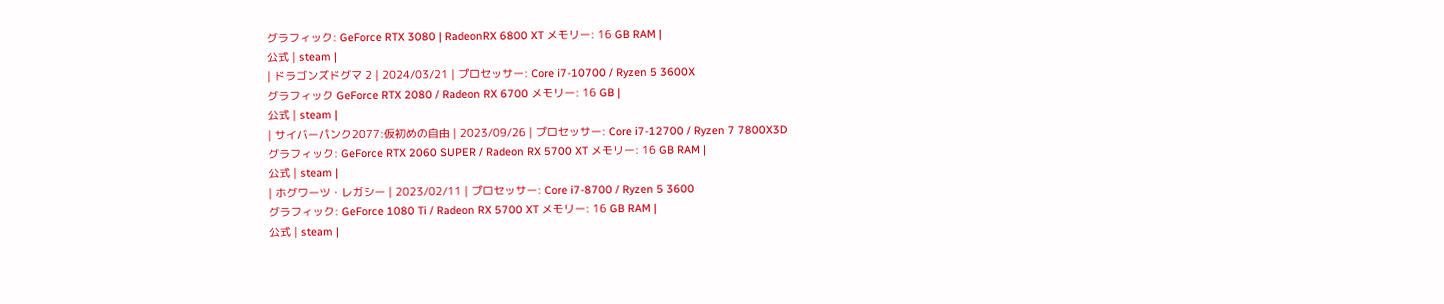グラフィック: GeForce RTX 3080 | RadeonRX 6800 XT メモリー: 16 GB RAM |
公式 | steam |
| ドラゴンズドグマ 2 | 2024/03/21 | プロセッサー: Core i7-10700 / Ryzen 5 3600X
グラフィック GeForce RTX 2080 / Radeon RX 6700 メモリー: 16 GB |
公式 | steam |
| サイバーパンク2077:仮初めの自由 | 2023/09/26 | プロセッサー: Core i7-12700 / Ryzen 7 7800X3D
グラフィック: GeForce RTX 2060 SUPER / Radeon RX 5700 XT メモリー: 16 GB RAM |
公式 | steam |
| ホグワーツ・レガシー | 2023/02/11 | プロセッサー: Core i7-8700 / Ryzen 5 3600
グラフィック: GeForce 1080 Ti / Radeon RX 5700 XT メモリー: 16 GB RAM |
公式 | steam |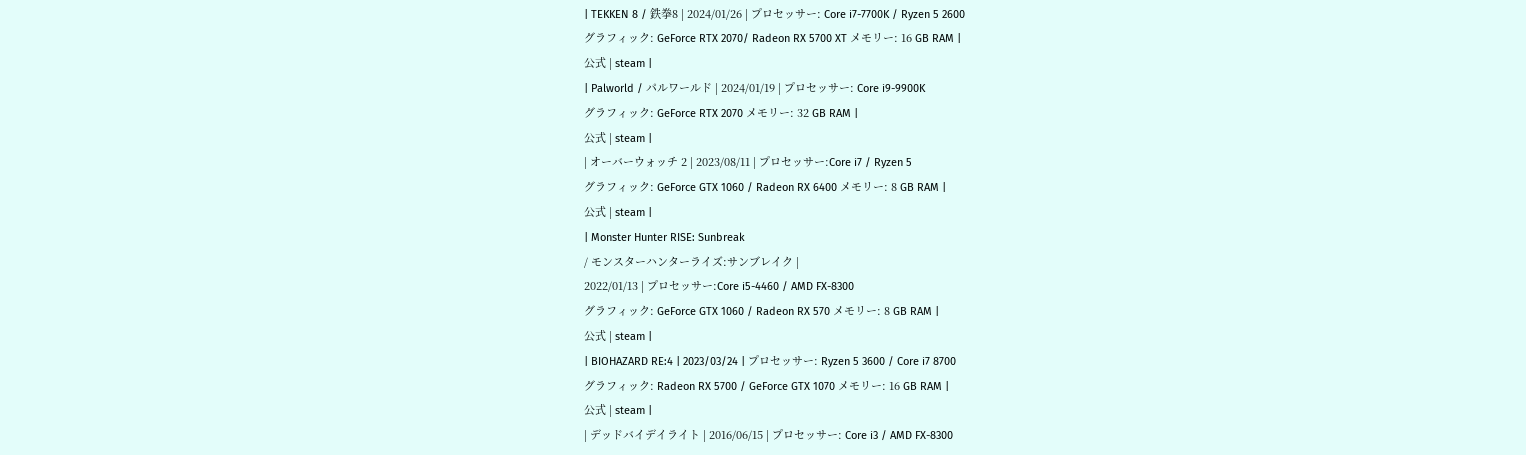| TEKKEN 8 / 鉄拳8 | 2024/01/26 | プロセッサー: Core i7-7700K / Ryzen 5 2600
グラフィック: GeForce RTX 2070/ Radeon RX 5700 XT メモリー: 16 GB RAM |
公式 | steam |
| Palworld / パルワールド | 2024/01/19 | プロセッサー: Core i9-9900K
グラフィック: GeForce RTX 2070 メモリー: 32 GB RAM |
公式 | steam |
| オーバーウォッチ 2 | 2023/08/11 | プロセッサー:Core i7 / Ryzen 5
グラフィック: GeForce GTX 1060 / Radeon RX 6400 メモリー: 8 GB RAM |
公式 | steam |
| Monster Hunter RISE: Sunbreak
/ モンスターハンターライズ:サンブレイク |
2022/01/13 | プロセッサー:Core i5-4460 / AMD FX-8300
グラフィック: GeForce GTX 1060 / Radeon RX 570 メモリー: 8 GB RAM |
公式 | steam |
| BIOHAZARD RE:4 | 2023/03/24 | プロセッサー: Ryzen 5 3600 / Core i7 8700
グラフィック: Radeon RX 5700 / GeForce GTX 1070 メモリー: 16 GB RAM |
公式 | steam |
| デッドバイデイライト | 2016/06/15 | プロセッサー: Core i3 / AMD FX-8300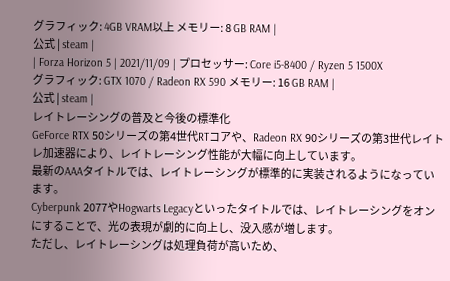グラフィック: 4GB VRAM以上 メモリー: 8 GB RAM |
公式 | steam |
| Forza Horizon 5 | 2021/11/09 | プロセッサー: Core i5-8400 / Ryzen 5 1500X
グラフィック: GTX 1070 / Radeon RX 590 メモリー: 16 GB RAM |
公式 | steam |
レイトレーシングの普及と今後の標準化
GeForce RTX 50シリーズの第4世代RTコアや、Radeon RX 90シリーズの第3世代レイトレ加速器により、レイトレーシング性能が大幅に向上しています。
最新のAAAタイトルでは、レイトレーシングが標準的に実装されるようになっています。
Cyberpunk 2077やHogwarts Legacyといったタイトルでは、レイトレーシングをオンにすることで、光の表現が劇的に向上し、没入感が増します。
ただし、レイトレーシングは処理負荷が高いため、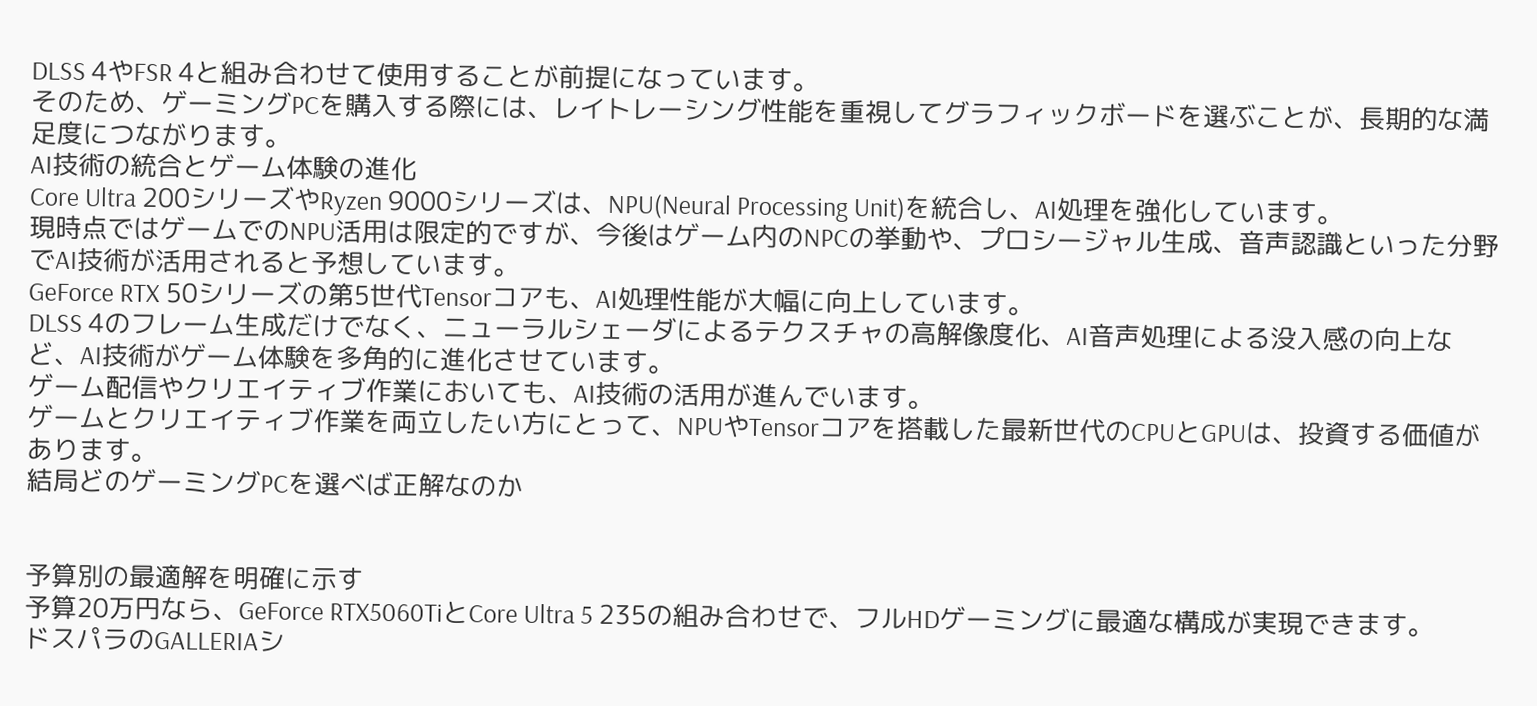DLSS 4やFSR 4と組み合わせて使用することが前提になっています。
そのため、ゲーミングPCを購入する際には、レイトレーシング性能を重視してグラフィックボードを選ぶことが、長期的な満足度につながります。
AI技術の統合とゲーム体験の進化
Core Ultra 200シリーズやRyzen 9000シリーズは、NPU(Neural Processing Unit)を統合し、AI処理を強化しています。
現時点ではゲームでのNPU活用は限定的ですが、今後はゲーム内のNPCの挙動や、プロシージャル生成、音声認識といった分野でAI技術が活用されると予想しています。
GeForce RTX 50シリーズの第5世代Tensorコアも、AI処理性能が大幅に向上しています。
DLSS 4のフレーム生成だけでなく、ニューラルシェーダによるテクスチャの高解像度化、AI音声処理による没入感の向上など、AI技術がゲーム体験を多角的に進化させています。
ゲーム配信やクリエイティブ作業においても、AI技術の活用が進んでいます。
ゲームとクリエイティブ作業を両立したい方にとって、NPUやTensorコアを搭載した最新世代のCPUとGPUは、投資する価値があります。
結局どのゲーミングPCを選べば正解なのか


予算別の最適解を明確に示す
予算20万円なら、GeForce RTX5060TiとCore Ultra 5 235の組み合わせで、フルHDゲーミングに最適な構成が実現できます。
ドスパラのGALLERIAシ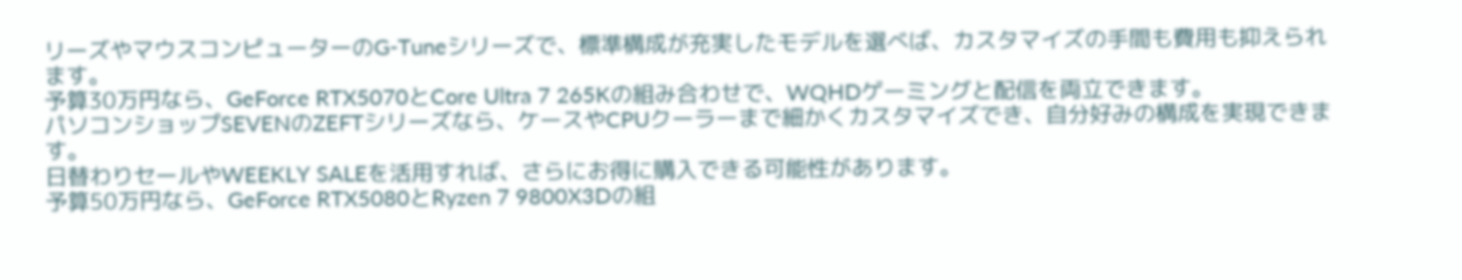リーズやマウスコンピューターのG-Tuneシリーズで、標準構成が充実したモデルを選べば、カスタマイズの手間も費用も抑えられます。
予算30万円なら、GeForce RTX5070とCore Ultra 7 265Kの組み合わせで、WQHDゲーミングと配信を両立できます。
パソコンショップSEVENのZEFTシリーズなら、ケースやCPUクーラーまで細かくカスタマイズでき、自分好みの構成を実現できます。
日替わりセールやWEEKLY SALEを活用すれば、さらにお得に購入できる可能性があります。
予算50万円なら、GeForce RTX5080とRyzen 7 9800X3Dの組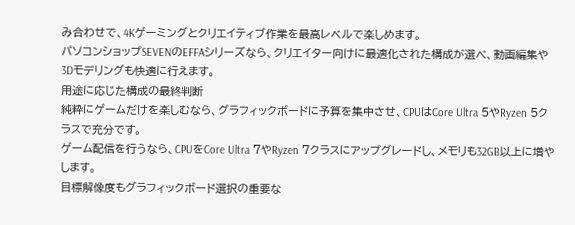み合わせで、4Kゲーミングとクリエイティブ作業を最高レベルで楽しめます。
パソコンショップSEVENのEFFAシリーズなら、クリエイター向けに最適化された構成が選べ、動画編集や3Dモデリングも快適に行えます。
用途に応じた構成の最終判断
純粋にゲームだけを楽しむなら、グラフィックボードに予算を集中させ、CPUはCore Ultra 5やRyzen 5クラスで充分です。
ゲーム配信を行うなら、CPUをCore Ultra 7やRyzen 7クラスにアップグレードし、メモリも32GB以上に増やします。
目標解像度もグラフィックボード選択の重要な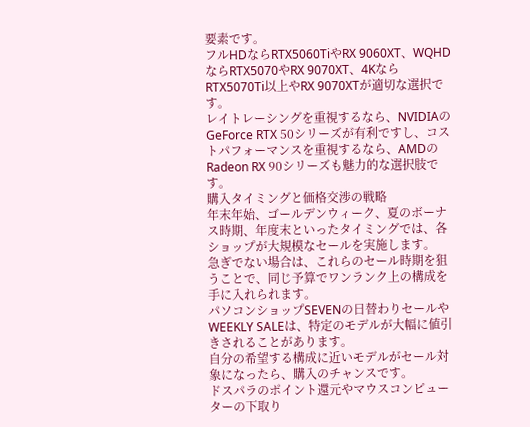要素です。
フルHDならRTX5060TiやRX 9060XT、WQHDならRTX5070やRX 9070XT、4KならRTX5070Ti以上やRX 9070XTが適切な選択です。
レイトレーシングを重視するなら、NVIDIAのGeForce RTX 50シリーズが有利ですし、コストパフォーマンスを重視するなら、AMDのRadeon RX 90シリーズも魅力的な選択肢です。
購入タイミングと価格交渉の戦略
年末年始、ゴールデンウィーク、夏のボーナス時期、年度末といったタイミングでは、各ショップが大規模なセールを実施します。
急ぎでない場合は、これらのセール時期を狙うことで、同じ予算でワンランク上の構成を手に入れられます。
パソコンショップSEVENの日替わりセールやWEEKLY SALEは、特定のモデルが大幅に値引きされることがあります。
自分の希望する構成に近いモデルがセール対象になったら、購入のチャンスです。
ドスパラのポイント還元やマウスコンピューターの下取り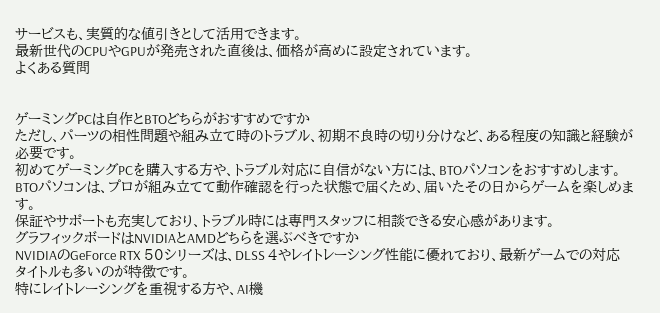サービスも、実質的な値引きとして活用できます。
最新世代のCPUやGPUが発売された直後は、価格が高めに設定されています。
よくある質問


ゲーミングPCは自作とBTOどちらがおすすめですか
ただし、パーツの相性問題や組み立て時のトラブル、初期不良時の切り分けなど、ある程度の知識と経験が必要です。
初めてゲーミングPCを購入する方や、トラブル対応に自信がない方には、BTOパソコンをおすすめします。
BTOパソコンは、プロが組み立てて動作確認を行った状態で届くため、届いたその日からゲームを楽しめます。
保証やサポートも充実しており、トラブル時には専門スタッフに相談できる安心感があります。
グラフィックボードはNVIDIAとAMDどちらを選ぶべきですか
NVIDIAのGeForce RTX 50シリーズは、DLSS 4やレイトレーシング性能に優れており、最新ゲームでの対応タイトルも多いのが特徴です。
特にレイトレーシングを重視する方や、AI機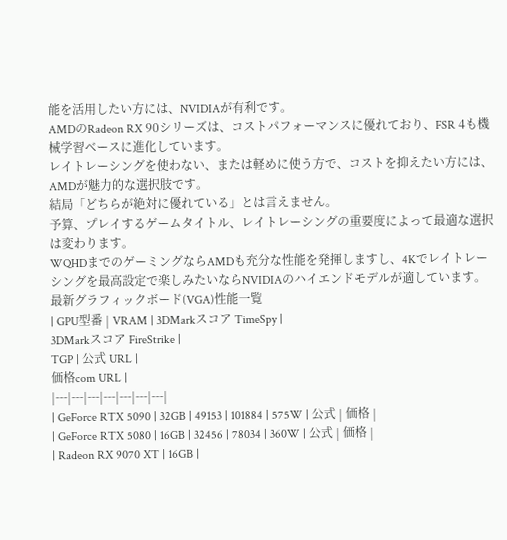能を活用したい方には、NVIDIAが有利です。
AMDのRadeon RX 90シリーズは、コストパフォーマンスに優れており、FSR 4も機械学習ベースに進化しています。
レイトレーシングを使わない、または軽めに使う方で、コストを抑えたい方には、AMDが魅力的な選択肢です。
結局「どちらが絶対に優れている」とは言えません。
予算、プレイするゲームタイトル、レイトレーシングの重要度によって最適な選択は変わります。
WQHDまでのゲーミングならAMDも充分な性能を発揮しますし、4Kでレイトレーシングを最高設定で楽しみたいならNVIDIAのハイエンドモデルが適しています。
最新グラフィックボード(VGA)性能一覧
| GPU型番 | VRAM | 3DMarkスコア TimeSpy |
3DMarkスコア FireStrike |
TGP | 公式 URL |
価格com URL |
|---|---|---|---|---|---|---|
| GeForce RTX 5090 | 32GB | 49153 | 101884 | 575W | 公式 | 価格 |
| GeForce RTX 5080 | 16GB | 32456 | 78034 | 360W | 公式 | 価格 |
| Radeon RX 9070 XT | 16GB |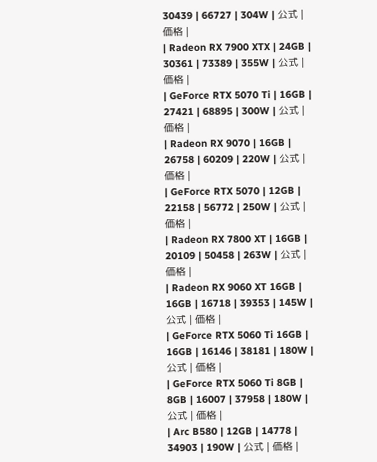30439 | 66727 | 304W | 公式 | 価格 |
| Radeon RX 7900 XTX | 24GB | 30361 | 73389 | 355W | 公式 | 価格 |
| GeForce RTX 5070 Ti | 16GB | 27421 | 68895 | 300W | 公式 | 価格 |
| Radeon RX 9070 | 16GB | 26758 | 60209 | 220W | 公式 | 価格 |
| GeForce RTX 5070 | 12GB | 22158 | 56772 | 250W | 公式 | 価格 |
| Radeon RX 7800 XT | 16GB | 20109 | 50458 | 263W | 公式 | 価格 |
| Radeon RX 9060 XT 16GB | 16GB | 16718 | 39353 | 145W | 公式 | 価格 |
| GeForce RTX 5060 Ti 16GB | 16GB | 16146 | 38181 | 180W | 公式 | 価格 |
| GeForce RTX 5060 Ti 8GB | 8GB | 16007 | 37958 | 180W | 公式 | 価格 |
| Arc B580 | 12GB | 14778 | 34903 | 190W | 公式 | 価格 |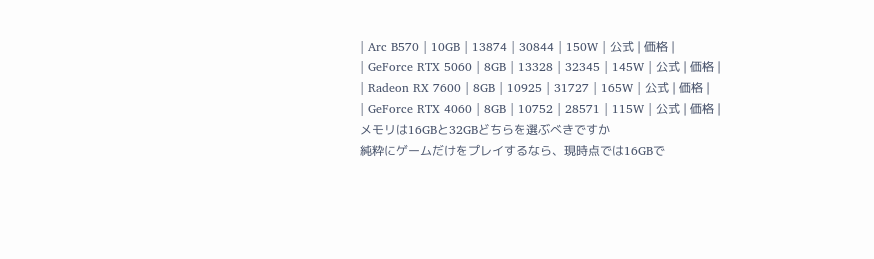| Arc B570 | 10GB | 13874 | 30844 | 150W | 公式 | 価格 |
| GeForce RTX 5060 | 8GB | 13328 | 32345 | 145W | 公式 | 価格 |
| Radeon RX 7600 | 8GB | 10925 | 31727 | 165W | 公式 | 価格 |
| GeForce RTX 4060 | 8GB | 10752 | 28571 | 115W | 公式 | 価格 |
メモリは16GBと32GBどちらを選ぶべきですか
純粋にゲームだけをプレイするなら、現時点では16GBで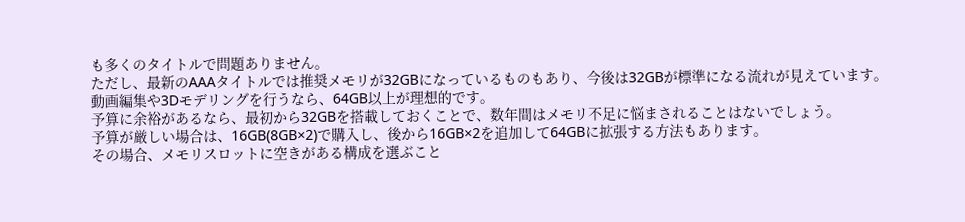も多くのタイトルで問題ありません。
ただし、最新のAAAタイトルでは推奨メモリが32GBになっているものもあり、今後は32GBが標準になる流れが見えています。
動画編集や3Dモデリングを行うなら、64GB以上が理想的です。
予算に余裕があるなら、最初から32GBを搭載しておくことで、数年間はメモリ不足に悩まされることはないでしょう。
予算が厳しい場合は、16GB(8GB×2)で購入し、後から16GB×2を追加して64GBに拡張する方法もあります。
その場合、メモリスロットに空きがある構成を選ぶこと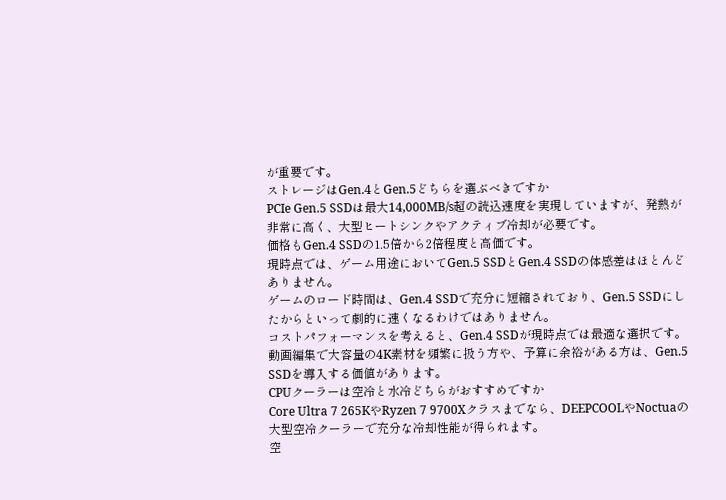が重要です。
ストレージはGen.4とGen.5どちらを選ぶべきですか
PCIe Gen.5 SSDは最大14,000MB/s超の読込速度を実現していますが、発熱が非常に高く、大型ヒートシンクやアクティブ冷却が必要です。
価格もGen.4 SSDの1.5倍から2倍程度と高価です。
現時点では、ゲーム用途においてGen.5 SSDとGen.4 SSDの体感差はほとんどありません。
ゲームのロード時間は、Gen.4 SSDで充分に短縮されており、Gen.5 SSDにしたからといって劇的に速くなるわけではありません。
コストパフォーマンスを考えると、Gen.4 SSDが現時点では最適な選択です。
動画編集で大容量の4K素材を頻繁に扱う方や、予算に余裕がある方は、Gen.5 SSDを導入する価値があります。
CPUクーラーは空冷と水冷どちらがおすすめですか
Core Ultra 7 265KやRyzen 7 9700Xクラスまでなら、DEEPCOOLやNoctuaの大型空冷クーラーで充分な冷却性能が得られます。
空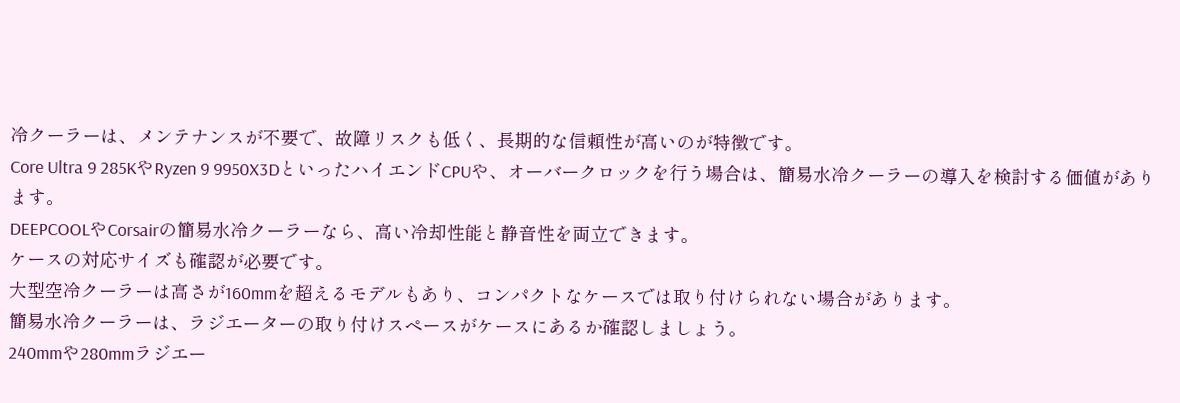冷クーラーは、メンテナンスが不要で、故障リスクも低く、長期的な信頼性が高いのが特徴です。
Core Ultra 9 285KやRyzen 9 9950X3DといったハイエンドCPUや、オーバークロックを行う場合は、簡易水冷クーラーの導入を検討する価値があります。
DEEPCOOLやCorsairの簡易水冷クーラーなら、高い冷却性能と静音性を両立できます。
ケースの対応サイズも確認が必要です。
大型空冷クーラーは高さが160mmを超えるモデルもあり、コンパクトなケースでは取り付けられない場合があります。
簡易水冷クーラーは、ラジエーターの取り付けスペースがケースにあるか確認しましょう。
240mmや280mmラジエー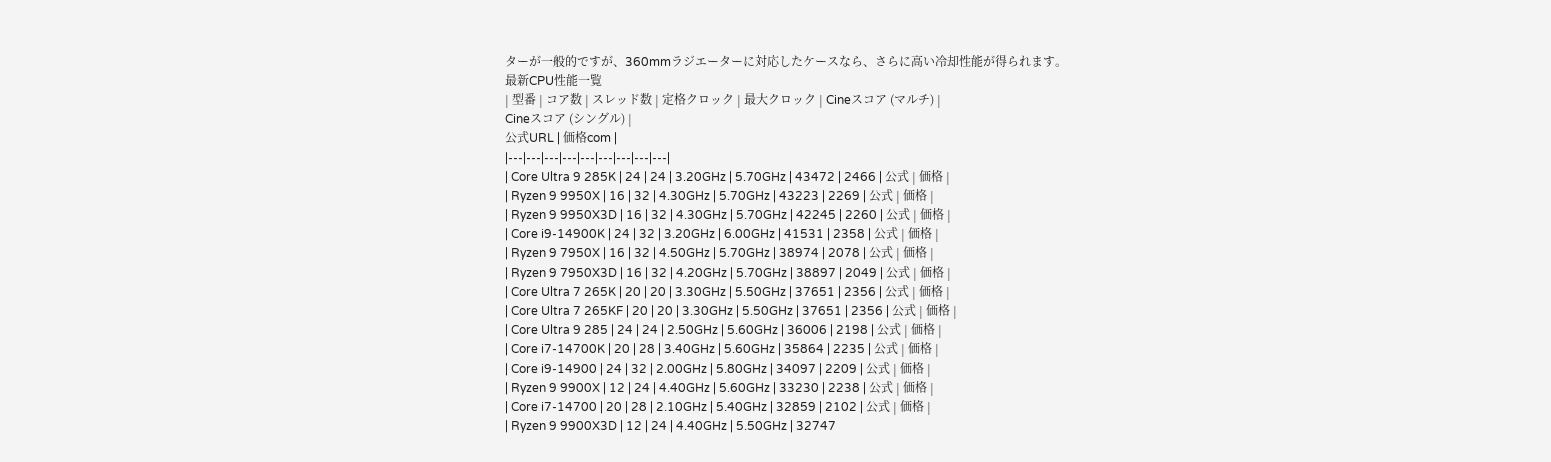ターが一般的ですが、360mmラジエーターに対応したケースなら、さらに高い冷却性能が得られます。
最新CPU性能一覧
| 型番 | コア数 | スレッド数 | 定格クロック | 最大クロック | Cineスコア (マルチ) |
Cineスコア (シングル) |
公式URL | 価格com |
|---|---|---|---|---|---|---|---|---|
| Core Ultra 9 285K | 24 | 24 | 3.20GHz | 5.70GHz | 43472 | 2466 | 公式 | 価格 |
| Ryzen 9 9950X | 16 | 32 | 4.30GHz | 5.70GHz | 43223 | 2269 | 公式 | 価格 |
| Ryzen 9 9950X3D | 16 | 32 | 4.30GHz | 5.70GHz | 42245 | 2260 | 公式 | 価格 |
| Core i9-14900K | 24 | 32 | 3.20GHz | 6.00GHz | 41531 | 2358 | 公式 | 価格 |
| Ryzen 9 7950X | 16 | 32 | 4.50GHz | 5.70GHz | 38974 | 2078 | 公式 | 価格 |
| Ryzen 9 7950X3D | 16 | 32 | 4.20GHz | 5.70GHz | 38897 | 2049 | 公式 | 価格 |
| Core Ultra 7 265K | 20 | 20 | 3.30GHz | 5.50GHz | 37651 | 2356 | 公式 | 価格 |
| Core Ultra 7 265KF | 20 | 20 | 3.30GHz | 5.50GHz | 37651 | 2356 | 公式 | 価格 |
| Core Ultra 9 285 | 24 | 24 | 2.50GHz | 5.60GHz | 36006 | 2198 | 公式 | 価格 |
| Core i7-14700K | 20 | 28 | 3.40GHz | 5.60GHz | 35864 | 2235 | 公式 | 価格 |
| Core i9-14900 | 24 | 32 | 2.00GHz | 5.80GHz | 34097 | 2209 | 公式 | 価格 |
| Ryzen 9 9900X | 12 | 24 | 4.40GHz | 5.60GHz | 33230 | 2238 | 公式 | 価格 |
| Core i7-14700 | 20 | 28 | 2.10GHz | 5.40GHz | 32859 | 2102 | 公式 | 価格 |
| Ryzen 9 9900X3D | 12 | 24 | 4.40GHz | 5.50GHz | 32747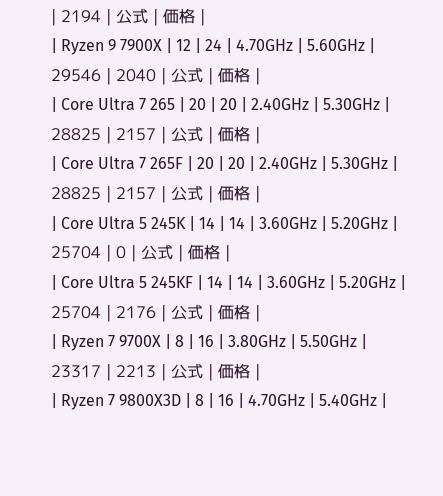| 2194 | 公式 | 価格 |
| Ryzen 9 7900X | 12 | 24 | 4.70GHz | 5.60GHz | 29546 | 2040 | 公式 | 価格 |
| Core Ultra 7 265 | 20 | 20 | 2.40GHz | 5.30GHz | 28825 | 2157 | 公式 | 価格 |
| Core Ultra 7 265F | 20 | 20 | 2.40GHz | 5.30GHz | 28825 | 2157 | 公式 | 価格 |
| Core Ultra 5 245K | 14 | 14 | 3.60GHz | 5.20GHz | 25704 | 0 | 公式 | 価格 |
| Core Ultra 5 245KF | 14 | 14 | 3.60GHz | 5.20GHz | 25704 | 2176 | 公式 | 価格 |
| Ryzen 7 9700X | 8 | 16 | 3.80GHz | 5.50GHz | 23317 | 2213 | 公式 | 価格 |
| Ryzen 7 9800X3D | 8 | 16 | 4.70GHz | 5.40GHz |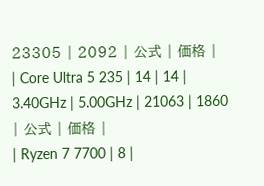23305 | 2092 | 公式 | 価格 |
| Core Ultra 5 235 | 14 | 14 | 3.40GHz | 5.00GHz | 21063 | 1860 | 公式 | 価格 |
| Ryzen 7 7700 | 8 |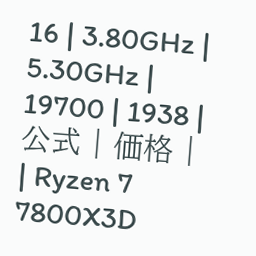16 | 3.80GHz | 5.30GHz | 19700 | 1938 | 公式 | 価格 |
| Ryzen 7 7800X3D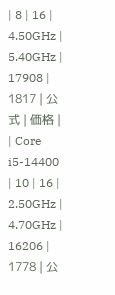| 8 | 16 | 4.50GHz | 5.40GHz | 17908 | 1817 | 公式 | 価格 |
| Core i5-14400 | 10 | 16 | 2.50GHz | 4.70GHz | 16206 | 1778 | 公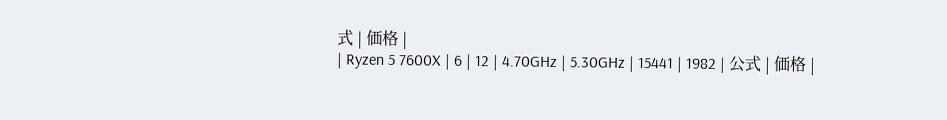式 | 価格 |
| Ryzen 5 7600X | 6 | 12 | 4.70GHz | 5.30GHz | 15441 | 1982 | 公式 | 価格 |